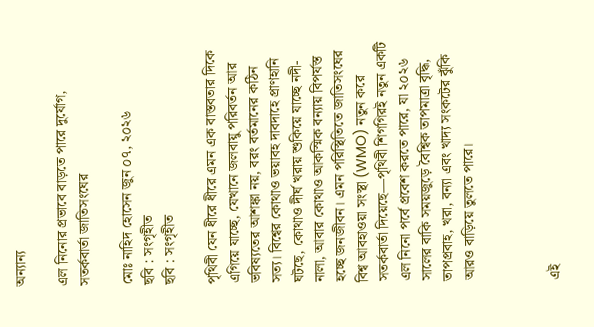অন্যান্য

এল নিনোর প্রভাবে বাড়তে পারে দুর্যোগ, সতর্কবার্তা জাতিসংঘের

মোঃ নাহিদ হোসেন জুন ০৭, ২০২৬
ছবি : সংগৃহীত
ছবি : সংগৃহীত

পৃথিবী যেন ধীরে ধীরে এমন এক বাস্তবতার দিকে এগিয়ে যাচ্ছে, যেখানে জলবায়ু পরিবর্তন আর ভবিষ্যতের আশঙ্কা নয়, বরং বর্তমানের কঠিন সত্য। বিশ্বের কোথাও ভয়াবহ দাবদাহে প্রাণহানি ঘটছে, কোথাও দীর্ঘ খরায় শুকিয়ে যাচ্ছে নদী-নালা, আবার কোথাও আকস্মিক বন্যায় বিপর্যস্ত হচ্ছে জনজীবন। এমন পরিস্থিতিতে জাতিসংঘের বিশ্ব আবহাওয়া সংস্থা (WMO) নতুন করে সতর্কবার্তা দিয়েছে—পৃথিবী শিগগিরই নতুন একটি এল নিনো পর্বে প্রবেশ করতে পারে, যা ২০২৬ সালের বাকি সময়জুড়ে বৈশ্বিক তাপমাত্রা বৃদ্ধি, তাপপ্রবাহ, খরা, বন্যা এবং খাদ্য সংকটের ঝুঁকি আরও বাড়িয়ে তুলতে পারে।



এই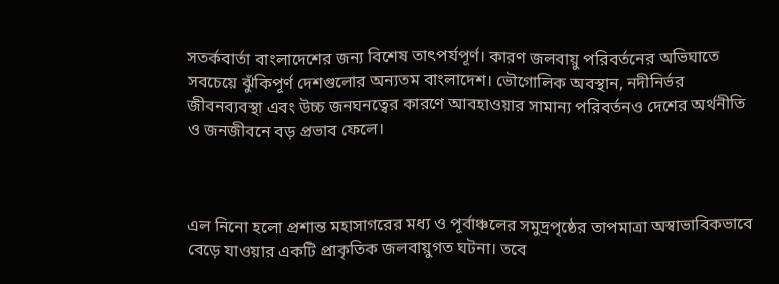সতর্কবার্তা বাংলাদেশের জন্য বিশেষ তাৎপর্যপূর্ণ। কারণ জলবায়ু পরিবর্তনের অভিঘাতে সবচেয়ে ঝুঁকিপূর্ণ দেশগুলোর অন্যতম বাংলাদেশ। ভৌগোলিক অবস্থান, নদীনির্ভর জীবনব্যবস্থা এবং উচ্চ জনঘনত্বের কারণে আবহাওয়ার সামান্য পরিবর্তনও দেশের অর্থনীতি ও জনজীবনে বড় প্রভাব ফেলে।



এল নিনো হলো প্রশান্ত মহাসাগরের মধ্য ও পূর্বাঞ্চলের সমুদ্রপৃষ্ঠের তাপমাত্রা অস্বাভাবিকভাবে বেড়ে যাওয়ার একটি প্রাকৃতিক জলবায়ুগত ঘটনা। তবে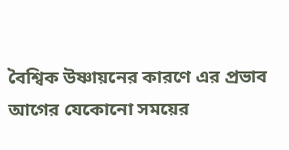বৈশ্বিক উষ্ণায়নের কারণে এর প্রভাব আগের যেকোনো সময়ের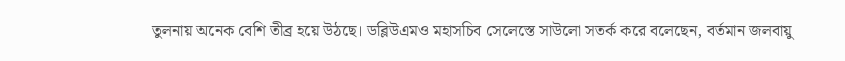তুলনায় অনেক বেশি তীব্র হয়ে উঠছে। ডব্লিউএমও মহাসচিব সেলেস্তে সাউলো সতর্ক করে বলেছেন, বর্তমান জলবায়ু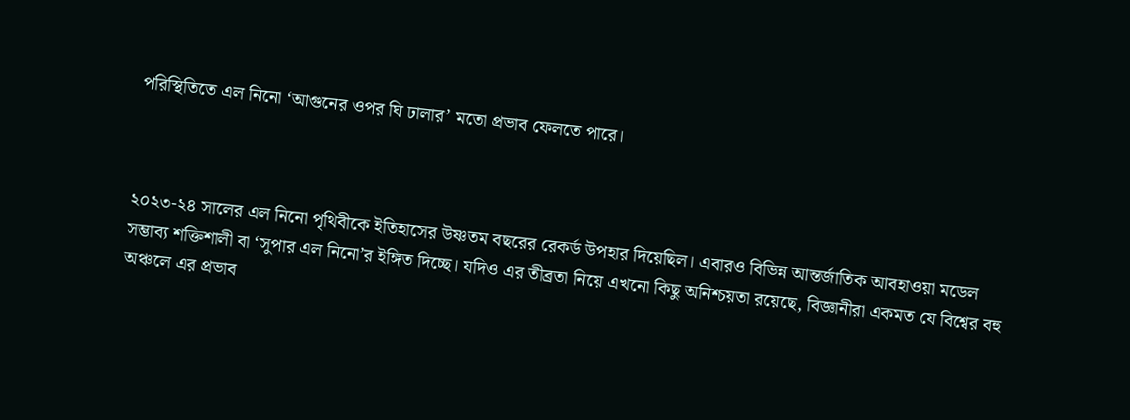পরিস্থিতিতে এল নিনো ‘আগুনের ওপর ঘি ঢালার’ মতো প্রভাব ফেলতে পারে।



২০২৩-২৪ সালের এল নিনো পৃথিবীকে ইতিহাসের উষ্ণতম বছরের রেকর্ড উপহার দিয়েছিল। এবারও বিভিন্ন আন্তর্জাতিক আবহাওয়া মডেল সম্ভাব্য শক্তিশালী বা ‘সুপার এল নিনো’র ইঙ্গিত দিচ্ছে। যদিও এর তীব্রতা নিয়ে এখনো কিছু অনিশ্চয়তা রয়েছে, বিজ্ঞানীরা একমত যে বিশ্বের বহু অঞ্চলে এর প্রভাব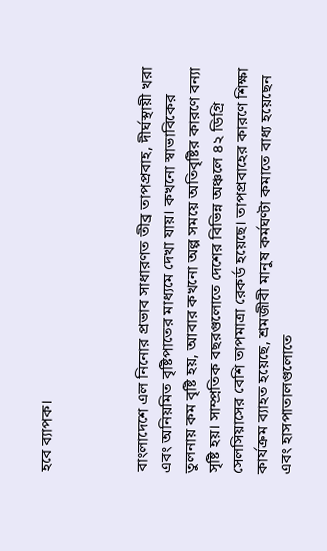হবে ব্যাপক।



বাংলাদেশে এল নিনোর প্রভাব সাধারণত তীব্র তাপপ্রবাহ, দীর্ঘস্থায়ী খরা এবং অনিয়মিত বৃষ্টিপাতের মাধ্যমে দেখা যায়। কখনো স্বাভাবিকের তুলনায় কম বৃষ্টি হয়, আবার কখনো অল্প সময়ে অতিবৃষ্টির কারণে বন্যা সৃষ্টি হয়। সাম্প্রতিক বছরগুলোতে দেশের বিভিন্ন অঞ্চলে ৪২ ডিগ্রি সেলসিয়াসের বেশি তাপমাত্রা রেকর্ড হয়েছে। তাপপ্রবাহের কারণে শিক্ষা কার্যক্রম ব্যাহত হয়েছে, শ্রমজীবী মানুষ কর্মঘণ্টা কমাতে বাধ্য হয়েছেন এবং হাসপাতালগুলোতে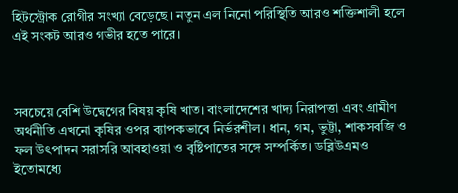হিটস্ট্রোক রোগীর সংখ্যা বেড়েছে। নতুন এল নিনো পরিস্থিতি আরও শক্তিশালী হলে এই সংকট আরও গভীর হতে পারে।



সবচেয়ে বেশি উদ্বেগের বিষয় কৃষি খাত। বাংলাদেশের খাদ্য নিরাপত্তা এবং গ্রামীণ অর্থনীতি এখনো কৃষির ওপর ব্যাপকভাবে নির্ভরশীল। ধান, গম, ভুট্টা, শাকসবজি ও ফল উৎপাদন সরাসরি আবহাওয়া ও বৃষ্টিপাতের সঙ্গে সম্পর্কিত। ডব্লিউএমও ইতোমধ্যে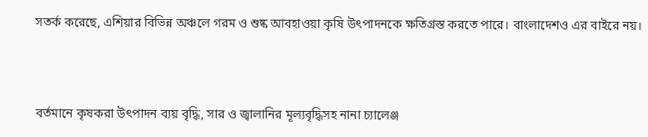সতর্ক করেছে, এশিয়ার বিভিন্ন অঞ্চলে গরম ও শুষ্ক আবহাওয়া কৃষি উৎপাদনকে ক্ষতিগ্রস্ত করতে পারে। বাংলাদেশও এর বাইরে নয়।



বর্তমানে কৃষকরা উৎপাদন ব্যয় বৃদ্ধি, সার ও জ্বালানির মূল্যবৃদ্ধিসহ নানা চ্যালেঞ্জ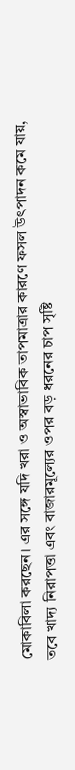মোকাবিলা করছেন। এর সঙ্গে যদি খরা ও অস্বাভাবিক তাপমাত্রার কারণে ফসল উৎপাদন কমে যায়, তবে খাদ্য নিরাপত্তা এবং বাজারমূল্যের ওপর বড় ধরনের চাপ সৃষ্টি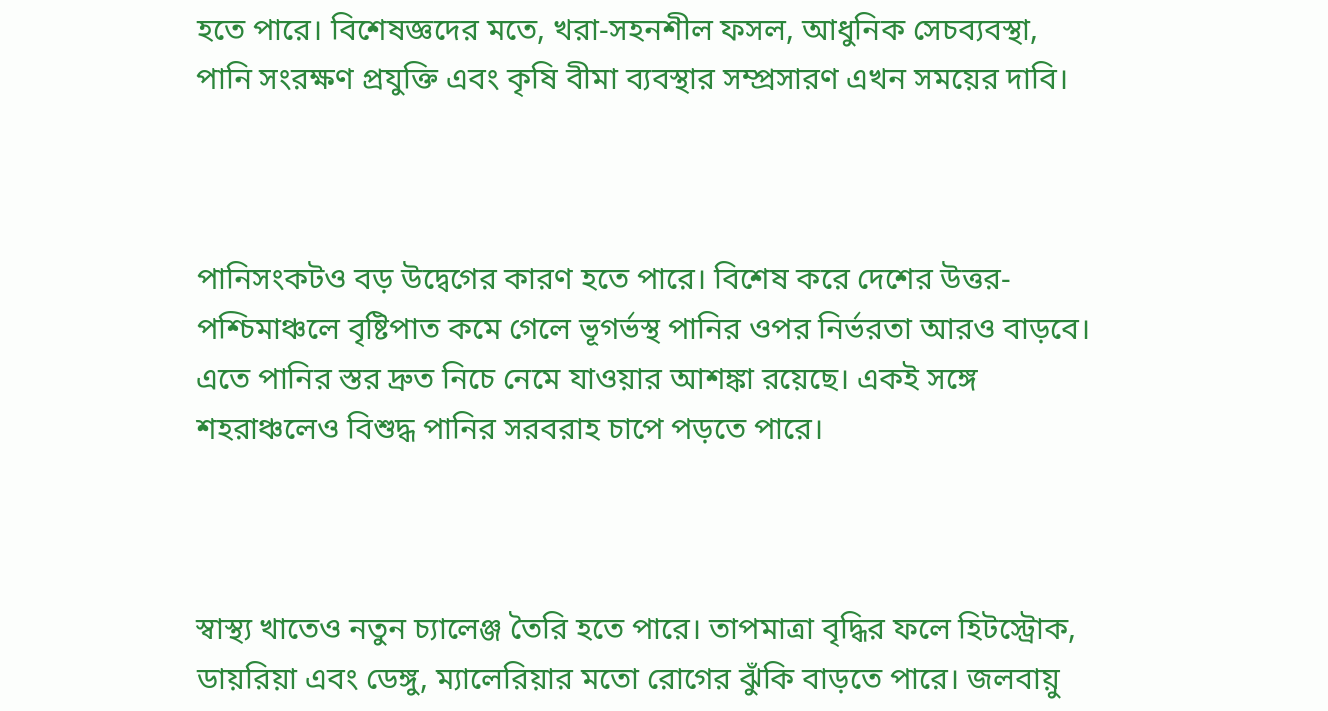হতে পারে। বিশেষজ্ঞদের মতে, খরা-সহনশীল ফসল, আধুনিক সেচব্যবস্থা, পানি সংরক্ষণ প্রযুক্তি এবং কৃষি বীমা ব্যবস্থার সম্প্রসারণ এখন সময়ের দাবি।



পানিসংকটও বড় উদ্বেগের কারণ হতে পারে। বিশেষ করে দেশের উত্তর-পশ্চিমাঞ্চলে বৃষ্টিপাত কমে গেলে ভূগর্ভস্থ পানির ওপর নির্ভরতা আরও বাড়বে। এতে পানির স্তর দ্রুত নিচে নেমে যাওয়ার আশঙ্কা রয়েছে। একই সঙ্গে শহরাঞ্চলেও বিশুদ্ধ পানির সরবরাহ চাপে পড়তে পারে।



স্বাস্থ্য খাতেও নতুন চ্যালেঞ্জ তৈরি হতে পারে। তাপমাত্রা বৃদ্ধির ফলে হিটস্ট্রোক, ডায়রিয়া এবং ডেঙ্গু, ম্যালেরিয়ার মতো রোগের ঝুঁকি বাড়তে পারে। জলবায়ু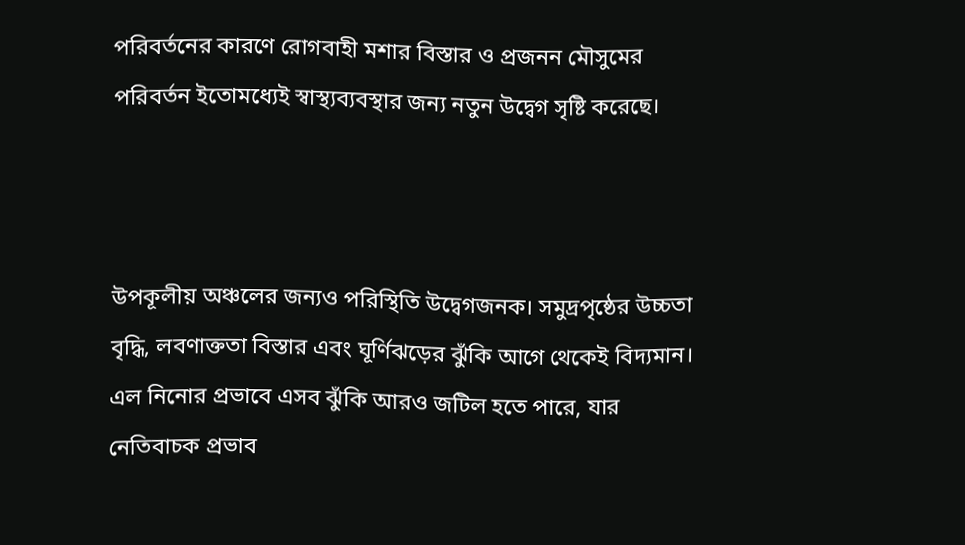পরিবর্তনের কারণে রোগবাহী মশার বিস্তার ও প্রজনন মৌসুমের পরিবর্তন ইতোমধ্যেই স্বাস্থ্যব্যবস্থার জন্য নতুন উদ্বেগ সৃষ্টি করেছে।



উপকূলীয় অঞ্চলের জন্যও পরিস্থিতি উদ্বেগজনক। সমুদ্রপৃষ্ঠের উচ্চতা বৃদ্ধি, লবণাক্ততা বিস্তার এবং ঘূর্ণিঝড়ের ঝুঁকি আগে থেকেই বিদ্যমান। এল নিনোর প্রভাবে এসব ঝুঁকি আরও জটিল হতে পারে, যার নেতিবাচক প্রভাব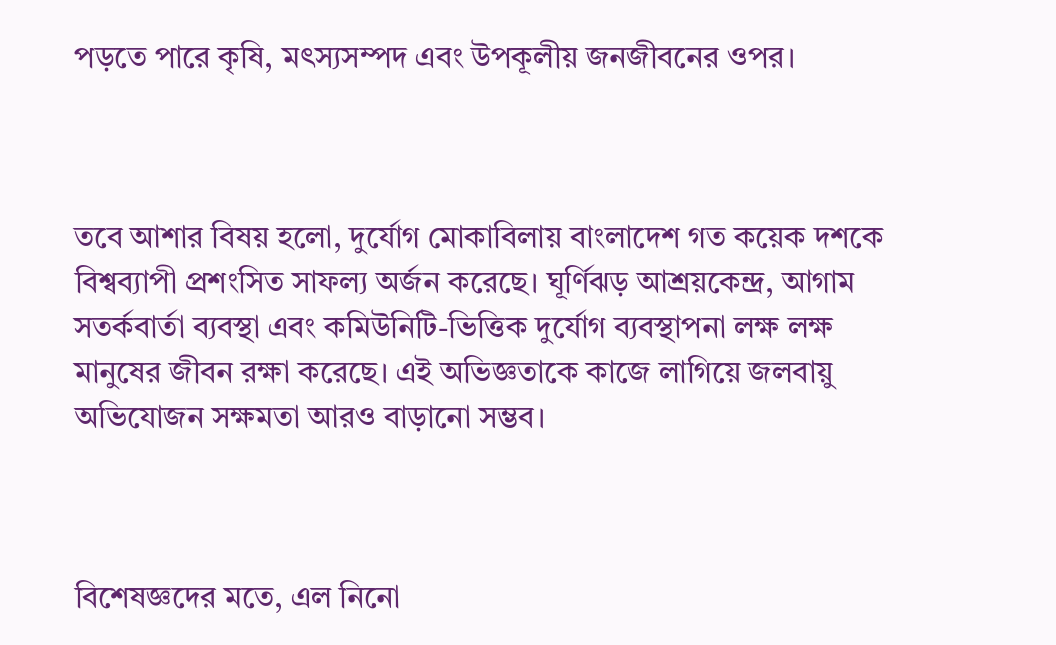পড়তে পারে কৃষি, মৎস্যসম্পদ এবং উপকূলীয় জনজীবনের ওপর।



তবে আশার বিষয় হলো, দুর্যোগ মোকাবিলায় বাংলাদেশ গত কয়েক দশকে বিশ্বব্যাপী প্রশংসিত সাফল্য অর্জন করেছে। ঘূর্ণিঝড় আশ্রয়কেন্দ্র, আগাম সতর্কবার্তা ব্যবস্থা এবং কমিউনিটি-ভিত্তিক দুর্যোগ ব্যবস্থাপনা লক্ষ লক্ষ মানুষের জীবন রক্ষা করেছে। এই অভিজ্ঞতাকে কাজে লাগিয়ে জলবায়ু অভিযোজন সক্ষমতা আরও বাড়ানো সম্ভব।



বিশেষজ্ঞদের মতে, এল নিনো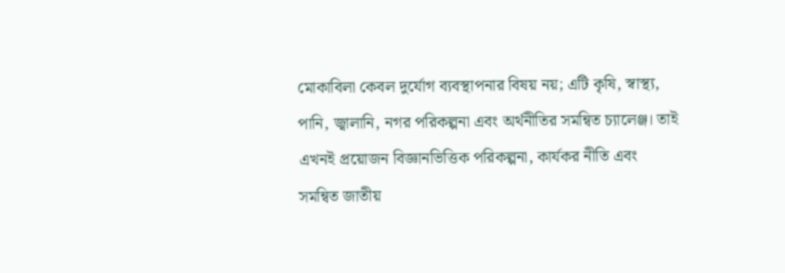মোকাবিলা কেবল দুর্যোগ ব্যবস্থাপনার বিষয় নয়; এটি কৃষি, স্বাস্থ্য, পানি, জ্বালানি, নগর পরিকল্পনা এবং অর্থনীতির সমন্বিত চ্যালেঞ্জ। তাই এখনই প্রয়োজন বিজ্ঞানভিত্তিক পরিকল্পনা, কার্যকর নীতি এবং সমন্বিত জাতীয়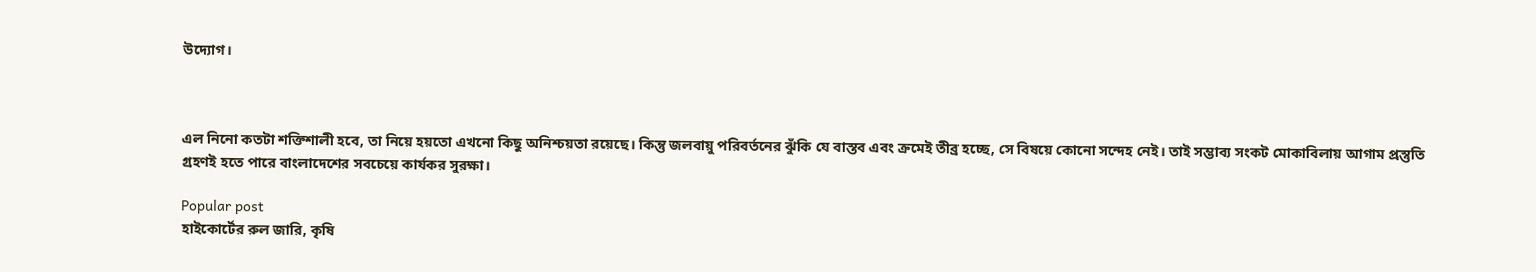উদ্যোগ।



এল নিনো কতটা শক্তিশালী হবে, তা নিয়ে হয়তো এখনো কিছু অনিশ্চয়তা রয়েছে। কিন্তু জলবায়ু পরিবর্তনের ঝুঁকি যে বাস্তব এবং ক্রমেই তীব্র হচ্ছে, সে বিষয়ে কোনো সন্দেহ নেই। তাই সম্ভাব্য সংকট মোকাবিলায় আগাম প্রস্তুতি গ্রহণই হতে পারে বাংলাদেশের সবচেয়ে কার্যকর সুরক্ষা।

Popular post
হাইকোর্টের রুল জারি, কৃষি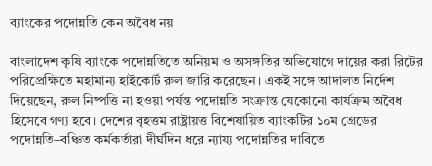ব্যাংকের পদোন্নতি কেন অবৈধ নয়

বাংলাদেশ কৃষি ব্যাংকে পদোন্নতিতে অনিয়ম ও অসঙ্গতির অভিযোগে দায়ের করা রিটের পরিপ্রেক্ষিতে মহামান্য হাইকোর্ট রুল জারি করেছেন। একই সঙ্গে আদালত নির্দেশ দিয়েছেন, রুল নিষ্পত্তি না হওয়া পর্যন্ত পদোন্নতি সংক্রান্ত যেকোনো কার্যক্রম অবৈধ হিসেবে গণ্য হবে। দেশের বৃহত্তম রাষ্ট্রায়ত্ত বিশেষায়িত ব্যাংকটির ১০ম গ্রেডের পদোন্নতি–বঞ্চিত কর্মকর্তারা দীর্ঘদিন ধরে ন্যায্য পদোন্নতির দাবিতে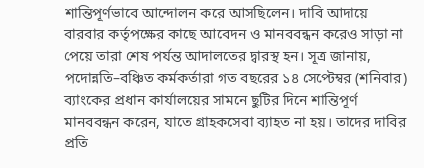শান্তিপূর্ণভাবে আন্দোলন করে আসছিলেন। দাবি আদায়ে বারবার কর্তৃপক্ষের কাছে আবেদন ও মানববন্ধন করেও সাড়া না পেয়ে তারা শেষ পর্যন্ত আদালতের দ্বারস্থ হন। সূত্র জানায়, পদোন্নতি–বঞ্চিত কর্মকর্তারা গত বছরের ১৪ সেপ্টেম্বর (শনিবার) ব্যাংকের প্রধান কার্যালয়ের সামনে ছুটির দিনে শান্তিপূর্ণ মানববন্ধন করেন, যাতে গ্রাহকসেবা ব্যাহত না হয়। তাদের দাবির প্রতি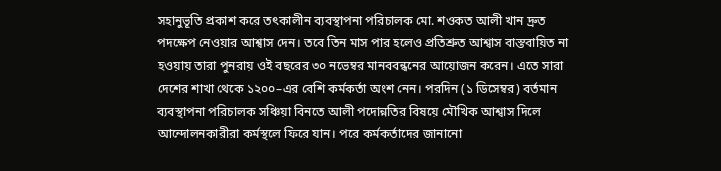সহানুভূতি প্রকাশ করে তৎকালীন ব্যবস্থাপনা পরিচালক মো. শওকত আলী খান দ্রুত পদক্ষেপ নেওয়ার আশ্বাস দেন। তবে তিন মাস পার হলেও প্রতিশ্রুত আশ্বাস বাস্তবায়িত না হওয়ায় তারা পুনরায় ওই বছরের ৩০ নভেম্বর মানববন্ধনের আয়োজন করেন। এতে সারা দেশের শাখা থেকে ১২০০–এর বেশি কর্মকর্তা অংশ নেন। পরদিন (১ ডিসেম্বর) বর্তমান ব্যবস্থাপনা পরিচালক সঞ্চিয়া বিনতে আলী পদোন্নতির বিষয়ে মৌখিক আশ্বাস দিলে আন্দোলনকারীরা কর্মস্থলে ফিরে যান। পরে কর্মকর্তাদের জানানো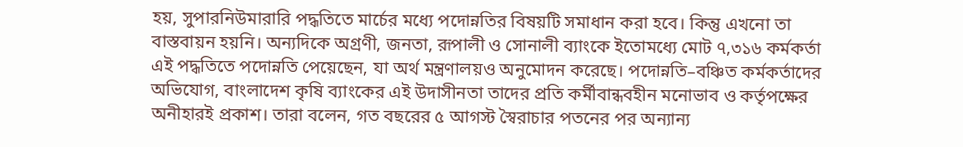হয়, সুপারনিউমারারি পদ্ধতিতে মার্চের মধ্যে পদোন্নতির বিষয়টি সমাধান করা হবে। কিন্তু এখনো তা বাস্তবায়ন হয়নি। অন্যদিকে অগ্রণী, জনতা, রূপালী ও সোনালী ব্যাংকে ইতোমধ্যে মোট ৭,৩১৬ কর্মকর্তা এই পদ্ধতিতে পদোন্নতি পেয়েছেন, যা অর্থ মন্ত্রণালয়ও অনুমোদন করেছে। পদোন্নতি–বঞ্চিত কর্মকর্তাদের অভিযোগ, বাংলাদেশ কৃষি ব্যাংকের এই উদাসীনতা তাদের প্রতি কর্মীবান্ধবহীন মনোভাব ও কর্তৃপক্ষের অনীহারই প্রকাশ। তারা বলেন, গত বছরের ৫ আগস্ট স্বৈরাচার পতনের পর অন্যান্য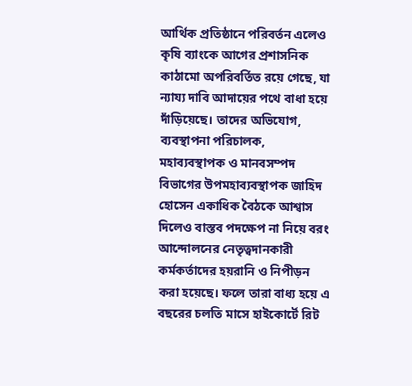আর্থিক প্রতিষ্ঠানে পরিবর্তন এলেও কৃষি ব্যাংকে আগের প্রশাসনিক কাঠামো অপরিবর্তিত রয়ে গেছে, যা ন্যায্য দাবি আদায়ের পথে বাধা হয়ে দাঁড়িয়েছে। তাদের অভিযোগ, ব্যবস্থাপনা পরিচালক, মহাব্যবস্থাপক ও মানবসম্পদ বিভাগের উপমহাব্যবস্থাপক জাহিদ হোসেন একাধিক বৈঠকে আশ্বাস দিলেও বাস্তব পদক্ষেপ না নিয়ে বরং আন্দোলনের নেতৃত্বদানকারী কর্মকর্তাদের হয়রানি ও নিপীড়ন করা হয়েছে। ফলে তারা বাধ্য হয়ে এ বছরের চলতি মাসে হাইকোর্টে রিট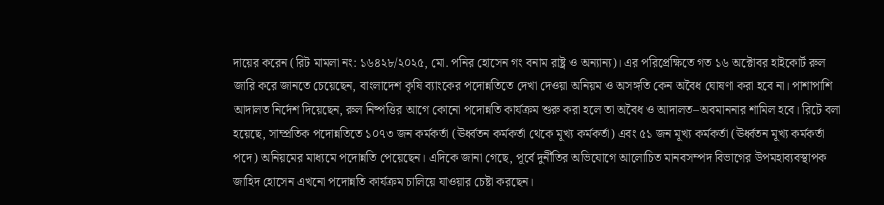দায়ের করেন (রিট মামলা নং: ১৬৪২৮/২০২৫, মো. পনির হোসেন গং বনাম রাষ্ট্র ও অন্যান্য)। এর পরিপ্রেক্ষিতে গত ১৬ অক্টোবর হাইকোর্ট রুল জারি করে জানতে চেয়েছেন, বাংলাদেশ কৃষি ব্যাংকের পদোন্নতিতে দেখা দেওয়া অনিয়ম ও অসঙ্গতি কেন অবৈধ ঘোষণা করা হবে না। পাশাপাশি আদালত নির্দেশ দিয়েছেন, রুল নিষ্পত্তির আগে কোনো পদোন্নতি কার্যক্রম শুরু করা হলে তা অবৈধ ও আদালত–অবমাননার শামিল হবে। রিটে বলা হয়েছে, সাম্প্রতিক পদোন্নতিতে ১০৭৩ জন কর্মকর্তা (ঊর্ধ্বতন কর্মকর্তা থেকে মূখ্য কর্মকর্তা) এবং ৫১ জন মূখ্য কর্মকর্তা (ঊর্ধ্বতন মূখ্য কর্মকর্তা পদে) অনিয়মের মাধ্যমে পদোন্নতি পেয়েছেন। এদিকে জানা গেছে, পূর্বে দুর্নীতির অভিযোগে আলোচিত মানবসম্পদ বিভাগের উপমহাব্যবস্থাপক জাহিদ হোসেন এখনো পদোন্নতি কার্যক্রম চালিয়ে যাওয়ার চেষ্টা করছেন।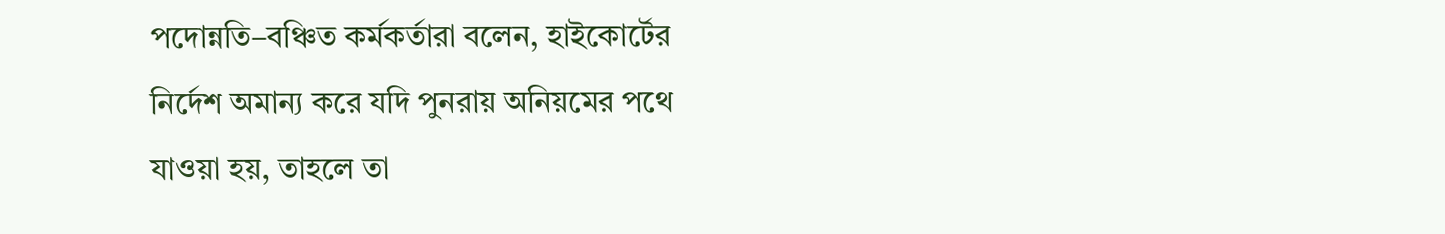পদোন্নতি–বঞ্চিত কর্মকর্তারা বলেন, হাইকোর্টের নির্দেশ অমান্য করে যদি পুনরায় অনিয়মের পথে যাওয়া হয়, তাহলে তা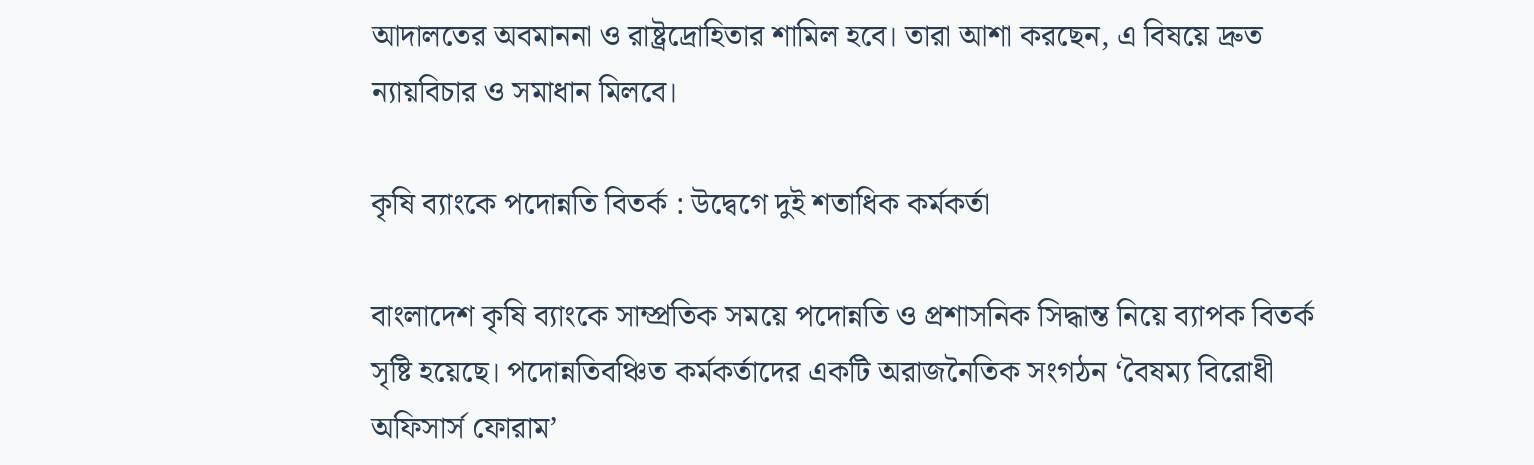আদালতের অবমাননা ও রাষ্ট্রদ্রোহিতার শামিল হবে। তারা আশা করছেন, এ বিষয়ে দ্রুত ন্যায়বিচার ও সমাধান মিলবে।

কৃষি ব্যাংকে পদোন্নতি বিতর্ক : উদ্বেগে দুই শতাধিক কর্মকর্তা

বাংলাদেশ কৃষি ব্যাংকে সাম্প্রতিক সময়ে পদোন্নতি ও প্রশাসনিক সিদ্ধান্ত নিয়ে ব্যাপক বিতর্ক সৃষ্টি হয়েছে। পদোন্নতিবঞ্চিত কর্মকর্তাদের একটি অরাজনৈতিক সংগঠন ‘বৈষম্য বিরোধী অফিসার্স ফোরাম’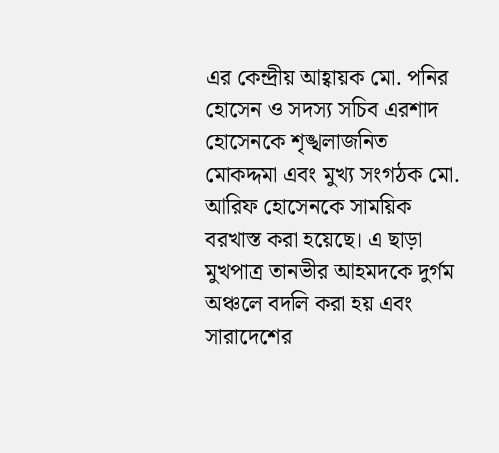এর কেন্দ্রীয় আহ্বায়ক মো. পনির হোসেন ও সদস্য সচিব এরশাদ হোসেনকে শৃঙ্খলাজনিত মোকদ্দমা এবং মুখ্য সংগঠক মো. আরিফ হোসেনকে সাময়িক বরখাস্ত করা হয়েছে। এ ছাড়া মুখপাত্র তানভীর আহমদকে দুর্গম অঞ্চলে বদলি করা হয় এবং সারাদেশের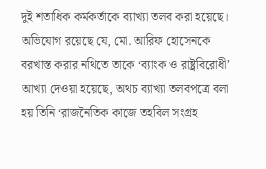দুই শতাধিক কর্মকর্তাকে ব্যাখ্যা তলব করা হয়েছে। অভিযোগ রয়েছে যে, মো. আরিফ হোসেনকে বরখাস্ত করার নথিতে তাকে ‘ব্যাংক ও রাষ্ট্রবিরোধী’ আখ্যা দেওয়া হয়েছে, অথচ ব্যাখ্যা তলবপত্রে বলা হয় তিনি ‘রাজনৈতিক কাজে তহবিল সংগ্রহ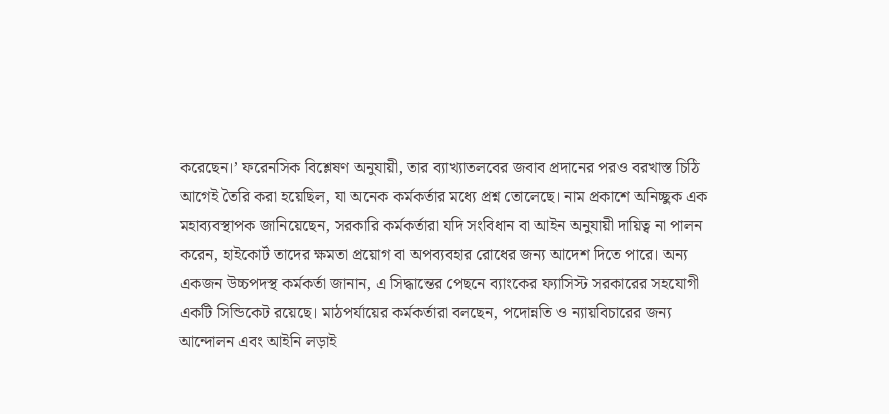করেছেন।’ ফরেনসিক বিশ্লেষণ অনুযায়ী, তার ব্যাখ্যাতলবের জবাব প্রদানের পরও বরখাস্ত চিঠি আগেই তৈরি করা হয়েছিল, যা অনেক কর্মকর্তার মধ্যে প্রশ্ন তোলেছে। নাম প্রকাশে অনিচ্ছুক এক মহাব্যবস্থাপক জানিয়েছেন, সরকারি কর্মকর্তারা যদি সংবিধান বা আইন অনুযায়ী দায়িত্ব না পালন করেন, হাইকোর্ট তাদের ক্ষমতা প্রয়োগ বা অপব্যবহার রোধের জন্য আদেশ দিতে পারে। অন্য একজন উচ্চপদস্থ কর্মকর্তা জানান, এ সিদ্ধান্তের পেছনে ব্যাংকের ফ্যাসিস্ট সরকারের সহযোগী একটি সিন্ডিকেট রয়েছে। মাঠপর্যায়ের কর্মকর্তারা বলছেন, পদোন্নতি ও ন্যায়বিচারের জন্য আন্দোলন এবং আইনি লড়াই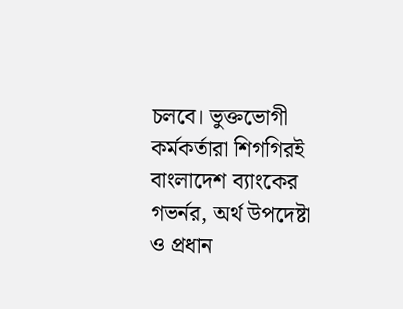চলবে। ভুক্তভোগী কর্মকর্তারা শিগগিরই বাংলাদেশ ব্যাংকের গভর্নর, অর্থ উপদেষ্টা ও প্রধান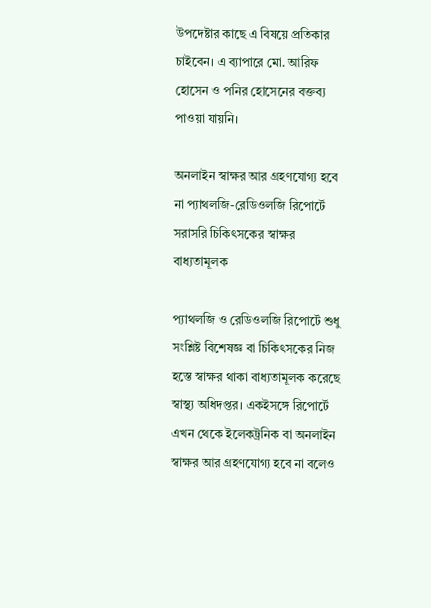উপদেষ্টার কাছে এ বিষয়ে প্রতিকার চাইবেন। এ ব্যাপারে মো. আরিফ হোসেন ও পনির হোসেনের বক্তব্য পাওয়া যায়নি।

অনলাইন স্বাক্ষর আর গ্রহণযোগ্য হবে না প্যাথলজি-রেডিওলজি রিপোর্টে সরাসরি চিকিৎসকের স্বাক্ষর বাধ্যতামূলক

প্যাথলজি ও রেডিওলজি রিপোর্টে শুধু সংশ্লিষ্ট বিশেষজ্ঞ বা চিকিৎসকের নিজ হস্তে স্বাক্ষর থাকা বাধ্যতামূলক করেছে স্বাস্থ্য অধিদপ্তর। একইসঙ্গে রিপোর্টে এখন থেকে ইলেকট্রনিক বা অনলাইন স্বাক্ষর আর গ্রহণযোগ্য হবে না বলেও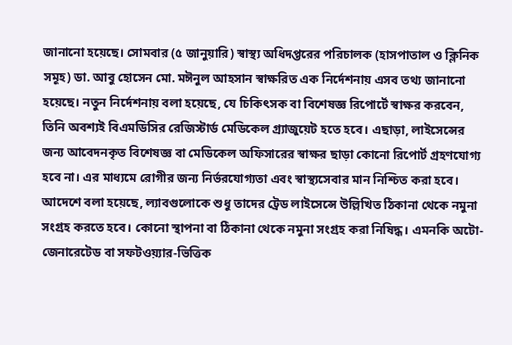জানানো হয়েছে। সোমবার (৫ জানুয়ারি) স্বাস্থ্য অধিদপ্তরের পরিচালক (হাসপাতাল ও ক্লিনিক সমূহ) ডা. আবু হোসেন মো. মঈনুল আহসান স্বাক্ষরিত এক নির্দেশনায় এসব তথ্য জানানো হয়েছে। নতুন নির্দেশনায় বলা হয়েছে, যে চিকিৎসক বা বিশেষজ্ঞ রিপোর্টে স্বাক্ষর করবেন, তিনি অবশ্যই বিএমডিসির রেজিস্টার্ড মেডিকেল গ্র্যাজুয়েট হতে হবে। এছাড়া, লাইসেন্সের জন্য আবেদনকৃত বিশেষজ্ঞ বা মেডিকেল অফিসারের স্বাক্ষর ছাড়া কোনো রিপোর্ট গ্রহণযোগ্য হবে না। এর মাধ্যমে রোগীর জন্য নির্ভরযোগ্যতা এবং স্বাস্থ্যসেবার মান নিশ্চিত করা হবে। আদেশে বলা হয়েছে, ল্যাবগুলোকে শুধু তাদের ট্রেড লাইসেন্সে উল্লিখিত ঠিকানা থেকে নমুনা সংগ্রহ করতে হবে। কোনো স্থাপনা বা ঠিকানা থেকে নমুনা সংগ্রহ করা নিষিদ্ধ। এমনকি অটো-জেনারেটেড বা সফটওয়্যার-ভিত্তিক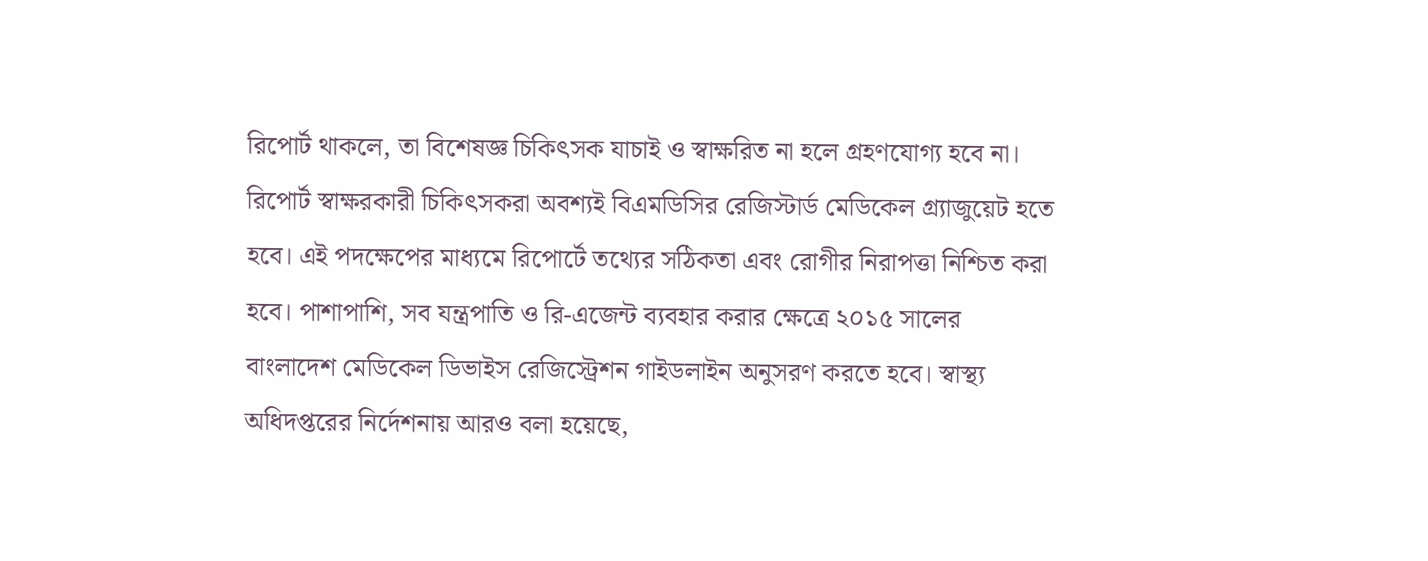রিপোর্ট থাকলে, তা বিশেষজ্ঞ চিকিৎসক যাচাই ও স্বাক্ষরিত না হলে গ্রহণযোগ্য হবে না। রিপোর্ট স্বাক্ষরকারী চিকিৎসকরা অবশ্যই বিএমডিসির রেজিস্টার্ড মেডিকেল গ্র্যাজুয়েট হতে হবে। এই পদক্ষেপের মাধ্যমে রিপোর্টে তথ্যের সঠিকতা এবং রোগীর নিরাপত্তা নিশ্চিত করা হবে। পাশাপাশি, সব যন্ত্রপাতি ও রি-এজেন্ট ব্যবহার করার ক্ষেত্রে ২০১৫ সালের বাংলাদেশ মেডিকেল ডিভাইস রেজিস্ট্রেশন গাইডলাইন অনুসরণ করতে হবে। স্বাস্থ্য অধিদপ্তরের নির্দেশনায় আরও বলা হয়েছে,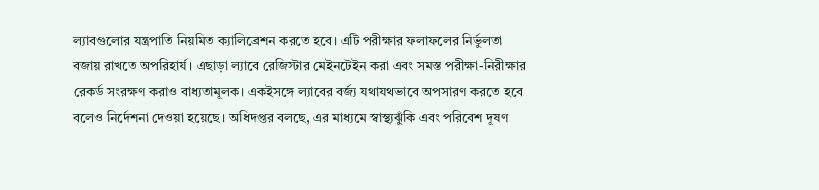ল্যাবগুলোর যন্ত্রপাতি নিয়মিত ক্যালিব্রেশন করতে হবে। এটি পরীক্ষার ফলাফলের নির্ভুলতা বজায় রাখতে অপরিহার্য। এছাড়া ল্যাবে রেজিস্টার মেইনটেইন করা এবং সমস্ত পরীক্ষা-নিরীক্ষার রেকর্ড সংরক্ষণ করাও বাধ্যতামূলক। একইসঙ্গে ল্যাবের বর্জ্য যথাযথভাবে অপসারণ করতে হবে বলেও নির্দেশনা দেওয়া হয়েছে। অধিদপ্তর বলছে, এর মাধ্যমে স্বাস্থ্যঝুঁকি এবং পরিবেশ দূষণ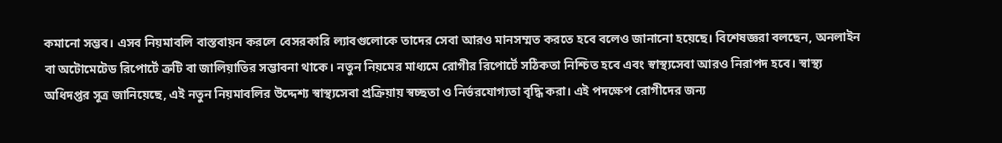কমানো সম্ভব। এসব নিয়মাবলি বাস্তবায়ন করলে বেসরকারি ল্যাবগুলোকে তাদের সেবা আরও মানসম্মত করতে হবে বলেও জানানো হয়েছে। বিশেষজ্ঞরা বলছেন, অনলাইন বা অটোমেটেড রিপোর্টে ত্রুটি বা জালিয়াতির সম্ভাবনা থাকে। নতুন নিয়মের মাধ্যমে রোগীর রিপোর্টে সঠিকতা নিশ্চিত হবে এবং স্বাস্থ্যসেবা আরও নিরাপদ হবে। স্বাস্থ্য অধিদপ্তর সূত্র জানিয়েছে, এই নতুন নিয়মাবলির উদ্দেশ্য স্বাস্থ্যসেবা প্রক্রিয়ায় স্বচ্ছতা ও নির্ভরযোগ্যতা বৃদ্ধি করা। এই পদক্ষেপ রোগীদের জন্য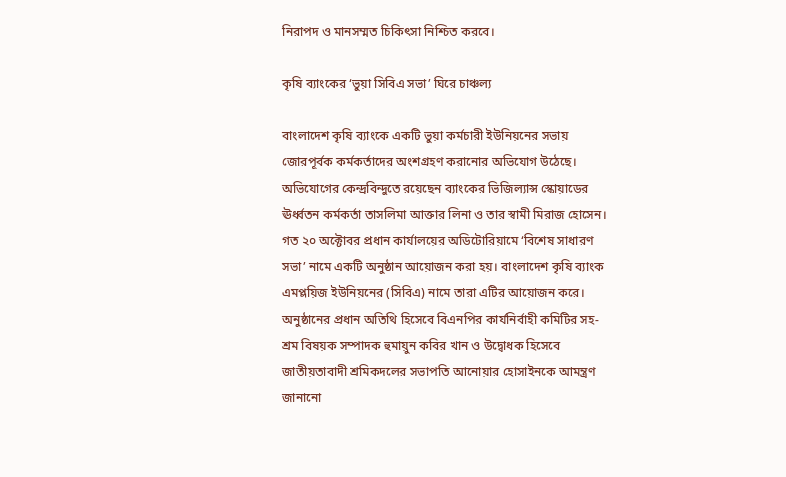নিরাপদ ও মানসম্মত চিকিৎসা নিশ্চিত করবে।

কৃষি ব্যাংকের ‘ভুয়া সিবিএ সভা’ ঘিরে চাঞ্চল্য

বাংলাদেশ কৃষি ব্যাংকে একটি ভুয়া কর্মচারী ইউনিয়নের সভায় জোরপূর্বক কর্মকর্তাদের অংশগ্রহণ করানোর অভিযোগ উঠেছে। অভিযোগের কেন্দ্রবিন্দুতে রয়েছেন ব্যাংকের ভিজিল্যান্স স্কোয়াডের ঊর্ধ্বতন কর্মকর্তা তাসলিমা আক্তার লিনা ও তার স্বামী মিরাজ হোসেন। গত ২০ অক্টোবর প্রধান কার্যালয়ের অডিটোরিয়ামে ‘বিশেষ সাধারণ সভা’ নামে একটি অনুষ্ঠান আয়োজন করা হয়। বাংলাদেশ কৃষি ব্যাংক এমপ্লয়িজ ইউনিয়নের (সিবিএ) নামে তারা এটির আয়োজন করে।  অনুষ্ঠানের প্রধান অতিথি হিসেবে বিএনপির কার্যনির্বাহী কমিটির সহ-শ্রম বিষয়ক সম্পাদক হুমায়ুন কবির খান ও উদ্বোধক হিসেবে জাতীয়তাবাদী শ্রমিকদলের সভাপতি আনোয়ার হোসাইনকে আমন্ত্রণ জানানো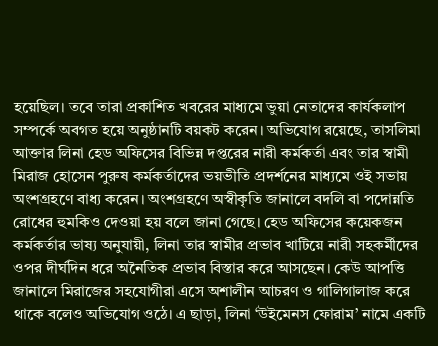হয়েছিল। তবে তারা প্রকাশিত খবরের মাধ্যমে ভুয়া নেতাদের কার্যকলাপ সম্পর্কে অবগত হয়ে অনুষ্ঠানটি বয়কট করেন। অভিযোগ রয়েছে, তাসলিমা আক্তার লিনা হেড অফিসের বিভিন্ন দপ্তরের নারী কর্মকর্তা এবং তার স্বামী মিরাজ হোসেন পুরুষ কর্মকর্তাদের ভয়ভীতি প্রদর্শনের মাধ্যমে ওই সভায় অংশগ্রহণে বাধ্য করেন। অংশগ্রহণে অস্বীকৃতি জানালে বদলি বা পদোন্নতি রোধের হুমকিও দেওয়া হয় বলে জানা গেছে। হেড অফিসের কয়েকজন কর্মকর্তার ভাষ্য অনুযায়ী, লিনা তার স্বামীর প্রভাব খাটিয়ে নারী সহকর্মীদের ওপর দীর্ঘদিন ধরে অনৈতিক প্রভাব বিস্তার করে আসছেন। কেউ আপত্তি জানালে মিরাজের সহযোগীরা এসে অশালীন আচরণ ও গালিগালাজ করে থাকে বলেও অভিযোগ ওঠে। এ ছাড়া, লিনা ‘উইমেনস ফোরাম’ নামে একটি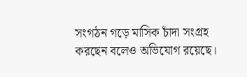সংগঠন গড়ে মাসিক চাঁদা সংগ্রহ করছেন বলেও অভিযোগ রয়েছে।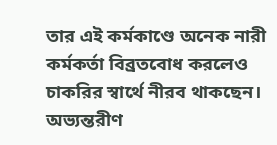তার এই কর্মকাণ্ডে অনেক নারী কর্মকর্তা বিব্রতবোধ করলেও চাকরির স্বার্থে নীরব থাকছেন। অভ্যন্তরীণ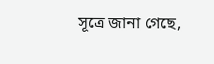সূত্রে জানা গেছে,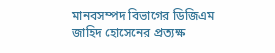মানবসম্পদ বিভাগের ডিজিএম জাহিদ হোসেনের প্রত্যক্ষ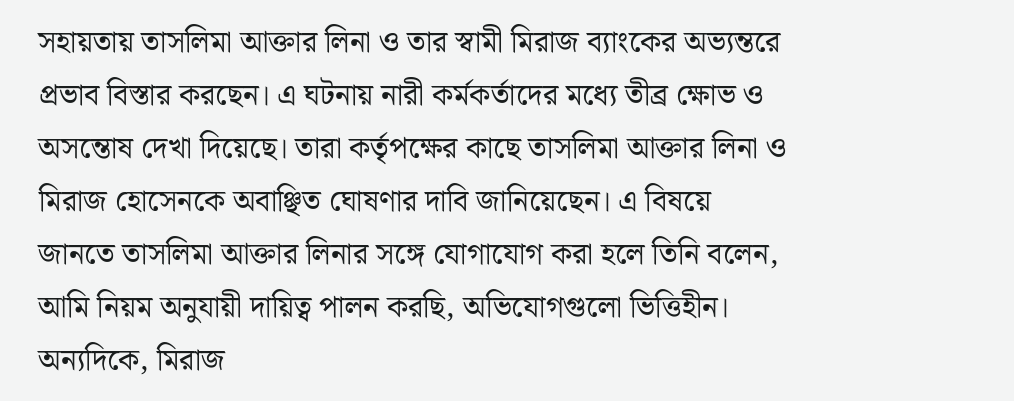সহায়তায় তাসলিমা আক্তার লিনা ও তার স্বামী মিরাজ ব্যাংকের অভ্যন্তরে প্রভাব বিস্তার করছেন। এ ঘটনায় নারী কর্মকর্তাদের মধ্যে তীব্র ক্ষোভ ও অসন্তোষ দেখা দিয়েছে। তারা কর্তৃপক্ষের কাছে তাসলিমা আক্তার লিনা ও মিরাজ হোসেনকে অবাঞ্ছিত ঘোষণার দাবি জানিয়েছেন। এ বিষয়ে জানতে তাসলিমা আক্তার লিনার সঙ্গে যোগাযোগ করা হলে তিনি বলেন, আমি নিয়ম অনুযায়ী দায়িত্ব পালন করছি, অভিযোগগুলো ভিত্তিহীন। অন্যদিকে, মিরাজ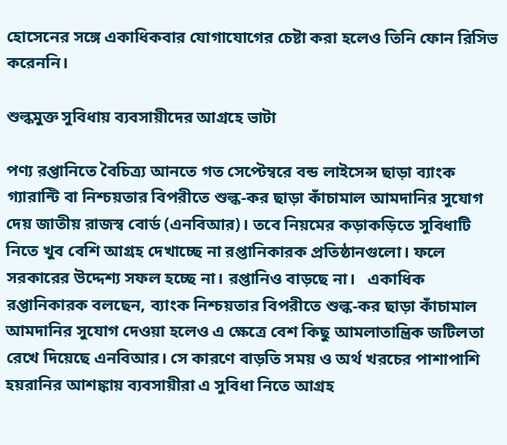হোসেনের সঙ্গে একাধিকবার যোগাযোগের চেষ্টা করা হলেও তিনি ফোন রিসিভ করেননি।

শুল্কমুক্ত সুবিধায় ব্যবসায়ীদের আগ্রহে ভাটা

পণ্য রপ্তানিতে বৈচিত্র্য আনতে গত সেপ্টেম্বরে বন্ড লাইসেন্স ছাড়া ব্যাংক গ্যারান্টি বা নিশ্চয়তার বিপরীতে শুল্ক-কর ছাড়া কাঁচামাল আমদানির সুযোগ দেয় জাতীয় রাজস্ব বোর্ড (এনবিআর)। তবে নিয়মের কড়াকড়িতে সুবিধাটি নিতে খুব বেশি আগ্রহ দেখাচ্ছে না রপ্তানিকারক প্রতিষ্ঠানগুলো। ফলে সরকারের উদ্দেশ্য সফল হচ্ছে না। রপ্তানিও বাড়ছে না।   একাধিক রপ্তানিকারক বলছেন, ব্যাংক নিশ্চয়তার বিপরীতে শুল্ক-কর ছাড়া কাঁচামাল আমদানির সুযোগ দেওয়া হলেও এ ক্ষেত্রে বেশ কিছু আমলাতান্ত্রিক জটিলতা রেখে দিয়েছে এনবিআর। সে কারণে বাড়তি সময় ও অর্থ খরচের পাশাপাশি হয়রানির আশঙ্কায় ব্যবসায়ীরা এ সুবিধা নিতে আগ্রহ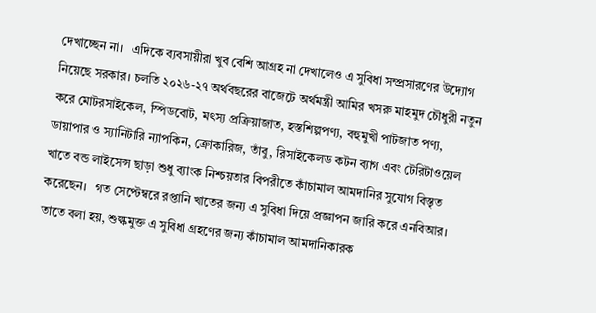দেখাচ্ছেন না।   এদিকে ব্যবসায়ীরা খুব বেশি আগ্রহ না দেখালেও এ সুবিধা সম্প্রসারণের উদ্যোগ নিয়েছে সরকার। চলতি ২০২৬-২৭ অর্থবছরের বাজেটে অর্থমন্ত্রী আমির খসরু মাহমুদ চৌধুরী নতুন করে মোটরসাইকেল, স্পিডবোট, মৎস্য প্রক্রিয়াজাত, হস্তশিল্পপণ্য, বহুমুখী পাটজাত পণ্য, ডায়াপার ও স্যানিটারি ন্যাপকিন, ক্রোকারিজ, তাঁবু, রিসাইকেলড কটন ব্যাগ এবং টেরিটাওয়েল খাতে বন্ড লাইসেন্স ছাড়া শুধু ব্যাংক নিশ্চয়তার বিপরীতে কাঁচামাল আমদানির সুযোগ বিস্তৃত করেছেন।   গত সেপ্টেম্বরে রপ্তানি খাতের জন্য এ সুবিধা দিয়ে প্রজ্ঞাপন জারি করে এনবিআর। তাতে বলা হয়, শুল্কমুক্ত এ সুবিধা গ্রহণের জন্য কাঁচামাল আমদানিকারক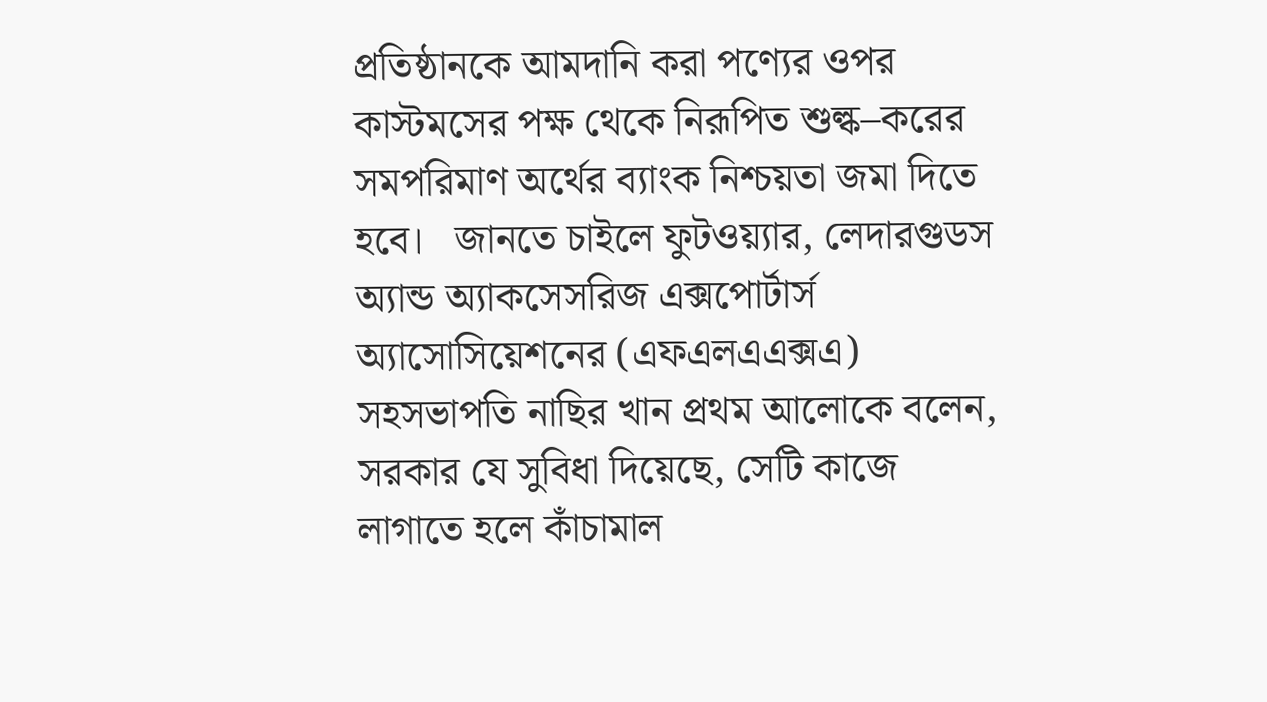প্রতিষ্ঠানকে আমদানি করা পণ্যের ওপর কাস্টমসের পক্ষ থেকে নিরূপিত শুল্ক–করের সমপরিমাণ অর্থের ব্যাংক নিশ্চয়তা জমা দিতে হবে।   জানতে চাইলে ফুটওয়্যার, লেদারগুডস অ্যান্ড অ্যাকসেসরিজ এক্সপোর্টার্স অ্যাসোসিয়েশনের (এফএলএএক্সএ) সহসভাপতি নাছির খান প্রথম আলোকে বলেন, সরকার যে সুবিধা দিয়েছে, সেটি কাজে লাগাতে হলে কাঁচামাল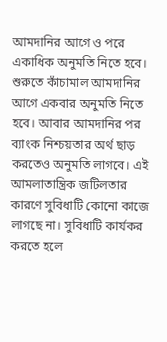আমদানির আগে ও পরে একাধিক অনুমতি নিতে হবে। শুরুতে কাঁচামাল আমদানির আগে একবার অনুমতি নিতে হবে। আবার আমদানির পর ব্যাংক নিশ্চয়তার অর্থ ছাড় করতেও অনুমতি লাগবে। এই আমলাতান্ত্রিক জটিলতার কারণে সুবিধাটি কোনো কাজে লাগছে না। সুবিধাটি কার্যকর করতে হলে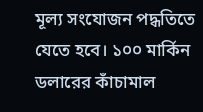মূল্য সংযোজন পদ্ধতিতে যেতে হবে। ১০০ মার্কিন ডলারের কাঁচামাল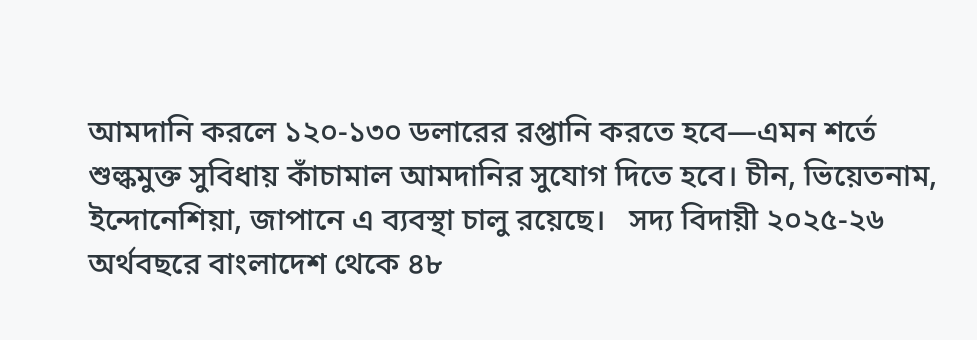আমদানি করলে ১২০-১৩০ ডলারের রপ্তানি করতে হবে—এমন শর্তে শুল্কমুক্ত সুবিধায় কাঁচামাল আমদানির সুযোগ দিতে হবে। চীন, ভিয়েতনাম, ইন্দোনেশিয়া, জাপানে এ ব্যবস্থা চালু রয়েছে।   সদ্য বিদায়ী ২০২৫-২৬ অর্থবছরে বাংলাদেশ থেকে ৪৮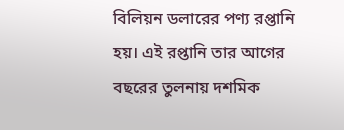বিলিয়ন ডলারের পণ্য রপ্তানি হয়। এই রপ্তানি তার আগের বছরের তুলনায় দশমিক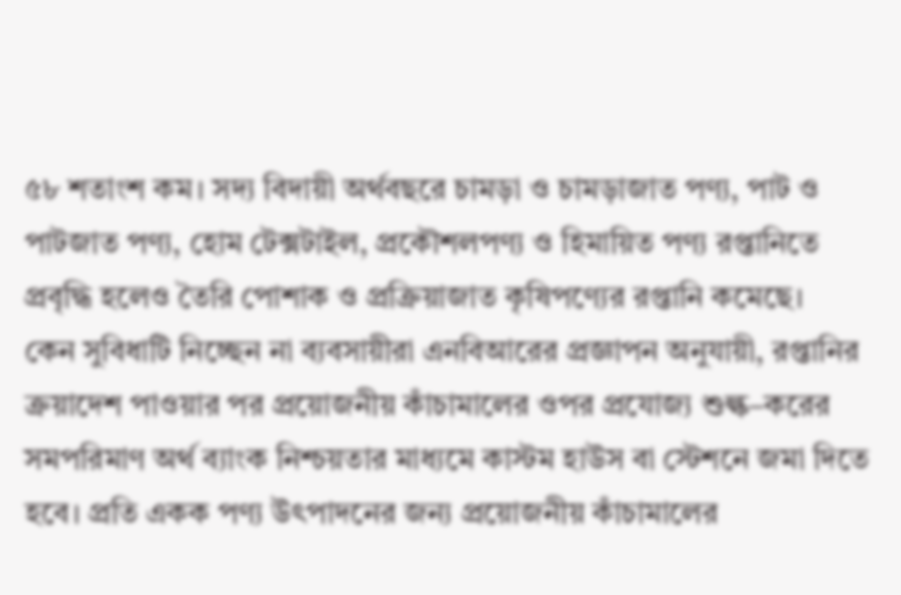৫৮ শতাংশ কম। সদ্য বিদায়ী অর্থবছরে চামড়া ও চামড়াজাত পণ্য, পাট ও পাটজাত পণ্য, হোম টেক্সটাইল, প্রকৌশলপণ্য ও হিমায়িত পণ্য রপ্তানিতে প্রবৃদ্ধি হলেও তৈরি পোশাক ও প্রক্রিয়াজাত কৃষিপণ্যের রপ্তানি কমেছে।   কেন সুবিধাটি নিচ্ছেন না ব্যবসায়ীরা এনবিআরের প্রজ্ঞাপন অনুযায়ী, রপ্তানির ক্রয়াদেশ পাওয়ার পর প্রয়োজনীয় কাঁচামালের ওপর প্রযোজ্য শুল্ক–করের সমপরিমাণ অর্থ ব্যাংক নিশ্চয়তার মাধ্যমে কাস্টম হাউস বা স্টেশনে জমা দিতে হবে। প্রতি একক পণ্য উৎপাদনের জন্য প্রয়োজনীয় কাঁচামালের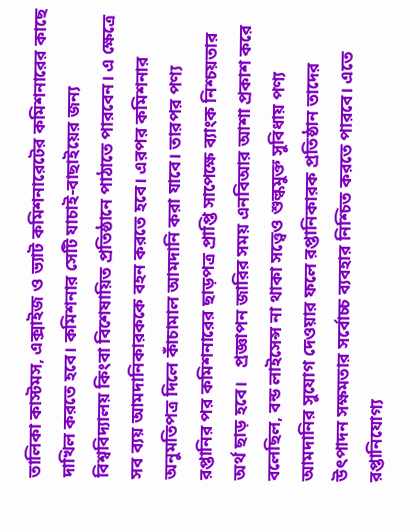তালিকা কাস্টমস, এক্সাইজ ও ভ্যাট কমিশনারেটের কমিশনারের কাছে দাখিল করতে হবে। কমিশনার সেটি যাচাই-বাছাইয়ের জন্য বিশ্ববিদ্যালয় কিংবা বিশেষায়িত প্রতিষ্ঠানে পাঠাতে পারবেন। এ ক্ষেত্রে সব ব্যয় আমদানিকারককে বহন করতে হবে। এরপর কমিশনার অনুমতিপত্র দিলে কাঁচামাল আমদানি করা যাবে। তারপর পণ্য রপ্তানির পর কমিশনারের ছাড়পত্র প্রাপ্তি সাপেক্ষে ব্যাংক নিশ্চয়তার অর্থ ছাড় হবে।   প্রজ্ঞাপন জারির সময় এনবিআর আশা প্রকাশ করে বলেছিল, বন্ড লাইসেন্স না থাকা সত্ত্বেও শুল্কমুক্ত সুবিধায় পণ্য আমদানির সুযোগ দেওয়ার ফলে রপ্তানিকারক প্রতিষ্ঠান তাদের উৎপাদন সক্ষমতার সর্বোচ্চ ব্যবহার নিশ্চিত করতে পারবে। এতে রপ্তানিযোগ্য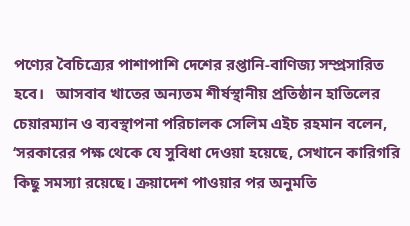পণ্যের বৈচিত্র্যের পাশাপাশি দেশের রপ্তানি-বাণিজ্য সম্প্রসারিত হবে।   আসবাব খাতের অন্যতম শীর্ষস্থানীয় প্রতিষ্ঠান হাতিলের চেয়ারম্যান ও ব্যবস্থাপনা পরিচালক সেলিম এইচ রহমান বলেন, ‘সরকারের পক্ষ থেকে যে সুবিধা দেওয়া হয়েছে, সেখানে কারিগরি কিছু সমস্যা রয়েছে। ক্রয়াদেশ পাওয়ার পর অনুমতি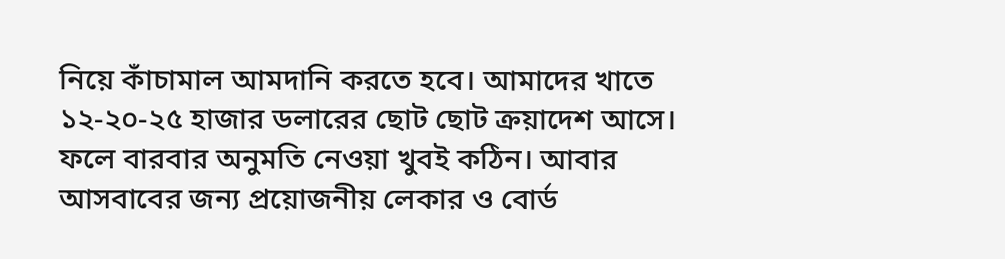নিয়ে কাঁচামাল আমদানি করতে হবে। আমাদের খাতে ১২-২০-২৫ হাজার ডলারের ছোট ছোট ক্রয়াদেশ আসে। ফলে বারবার অনুমতি নেওয়া খুবই কঠিন। আবার আসবাবের জন্য প্রয়োজনীয় লেকার ও বোর্ড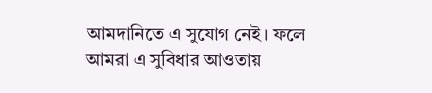আমদানিতে এ সুযোগ নেই। ফলে আমরা এ সুবিধার আওতায়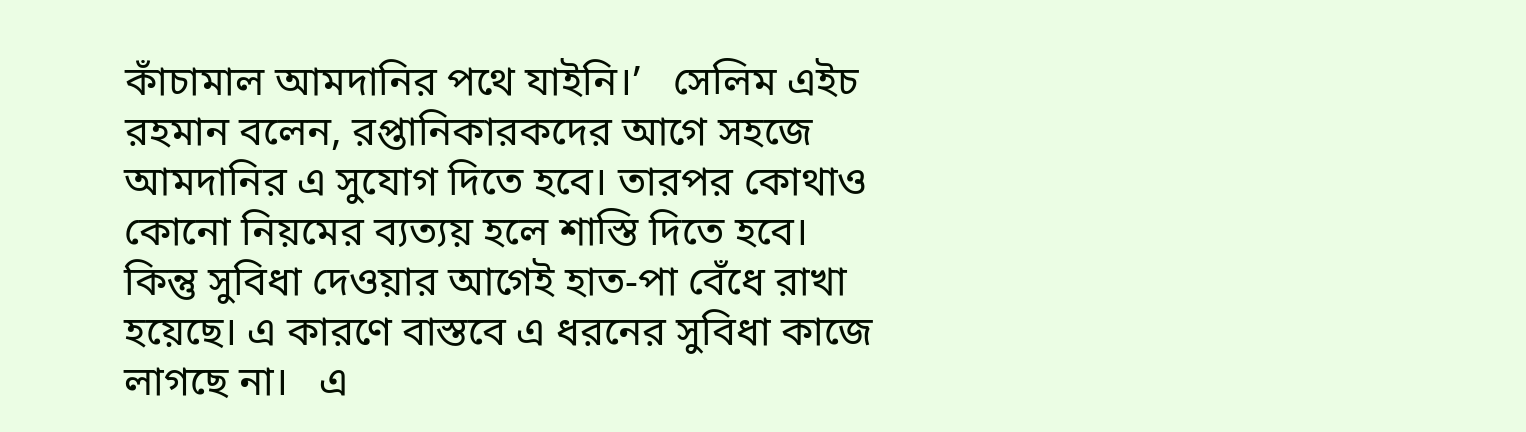কাঁচামাল আমদানির পথে যাইনি।’   সেলিম এইচ রহমান বলেন, রপ্তানিকারকদের আগে সহজে আমদানির এ সুযোগ দিতে হবে। তারপর কোথাও কোনো নিয়মের ব্যত্যয় হলে শাস্তি দিতে হবে। কিন্তু সুবিধা দেওয়ার আগেই হাত-পা বেঁধে রাখা হয়েছে। এ কারণে বাস্তবে এ ধরনের সুবিধা কাজে লাগছে না।   এ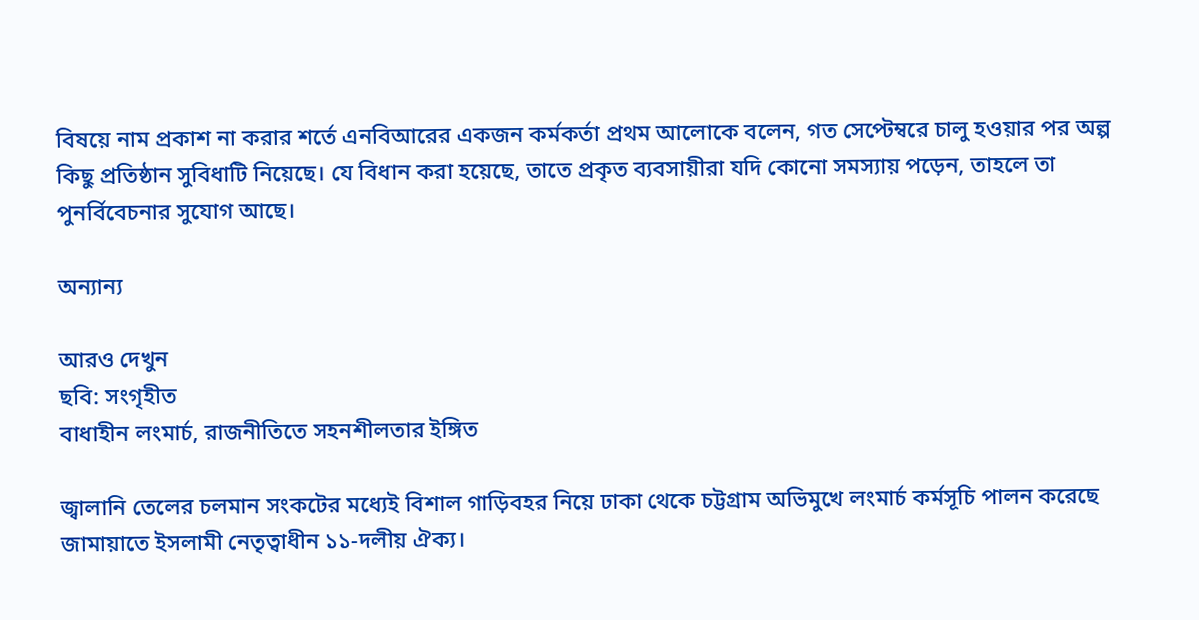বিষয়ে নাম প্রকাশ না করার শর্তে এনবিআরের একজন কর্মকর্তা প্রথম আলোকে বলেন, গত সেপ্টেম্বরে চালু হওয়ার পর অল্প কিছু প্রতিষ্ঠান সুবিধাটি নিয়েছে। যে বিধান করা হয়েছে, তাতে প্রকৃত ব্যবসায়ীরা যদি কোনো সমস্যায় পড়েন, তাহলে তা পুনর্বিবেচনার সুযোগ আছে।

অন্যান্য

আরও দেখুন
ছবি: সংগৃহীত
বাধাহীন লংমার্চ, রাজনীতিতে সহনশীলতার ইঙ্গিত

জ্বালানি তেলের চলমান সংকটের মধ্যেই বিশাল গাড়িবহর নিয়ে ঢাকা থেকে চট্টগ্রাম অভিমুখে লংমার্চ কর্মসূচি পালন করেছে জামায়াতে ইসলামী নেতৃত্বাধীন ১১-দলীয় ঐক্য।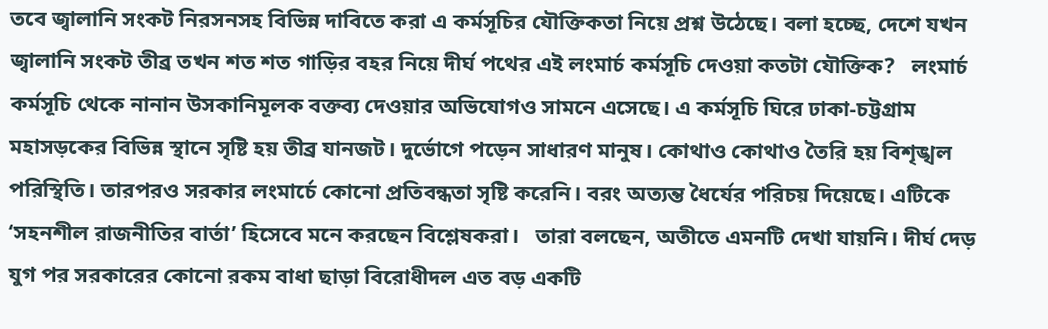তবে জ্বালানি সংকট নিরসনসহ বিভিন্ন দাবিতে করা এ কর্মসূচির যৌক্তিকতা নিয়ে প্রশ্ন উঠেছে। বলা হচ্ছে, দেশে যখন জ্বালানি সংকট তীব্র তখন শত শত গাড়ির বহর নিয়ে দীর্ঘ পথের এই লংমার্চ কর্মসূচি দেওয়া কতটা যৌক্তিক?   লংমার্চ কর্মসূচি থেকে নানান উসকানিমূলক বক্তব্য দেওয়ার অভিযোগও সামনে এসেছে। এ কর্মসূচি ঘিরে ঢাকা-চট্টগ্রাম মহাসড়কের বিভিন্ন স্থানে সৃষ্টি হয় তীব্র যানজট। দুর্ভোগে পড়েন সাধারণ মানুষ। কোথাও কোথাও তৈরি হয় বিশৃঙ্খল পরিস্থিতি। তারপরও সরকার লংমার্চে কোনো প্রতিবন্ধতা সৃষ্টি করেনি। বরং অত্যন্ত ধৈর্যের পরিচয় দিয়েছে। এটিকে ‘সহনশীল রাজনীতির বার্তা’ হিসেবে মনে করছেন বিশ্লেষকরা।   তারা বলছেন, অতীতে এমনটি দেখা যায়নি। দীর্ঘ দেড় যুগ পর সরকারের কোনো রকম বাধা ছাড়া বিরোধীদল এত বড় একটি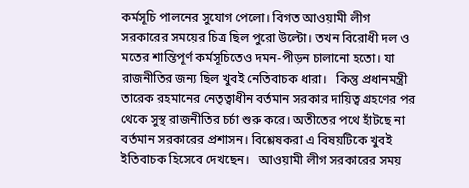কর্মসূচি পালনের সুযোগ পেলো। বিগত আওয়ামী লীগ সরকারের সময়ের চিত্র ছিল পুরো উল্টো। তখন বিরোধী দল ও মতের শান্তিপূর্ণ কর্মসূচিতেও দমন-পীড়ন চালানো হতো। যা রাজনীতির জন্য ছিল খুবই নেতিবাচক ধারা।   কিন্তু প্রধানমন্ত্রী তারেক রহমানের নেতৃত্বাধীন বর্তমান সরকার দায়িত্ব গ্রহণের পর থেকে সুস্থ রাজনীতির চর্চা শুরু করে। অতীতের পথে হাঁটছে না বর্তমান সরকারের প্রশাসন। বিশ্লেষকরা এ বিষয়টিকে খুবই ইতিবাচক হিসেবে দেখছেন।   আওয়ামী লীগ সরকারের সময়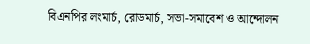বিএনপির লংমার্চ, রোডমার্চ, সভা-সমাবেশ ও আন্দোলন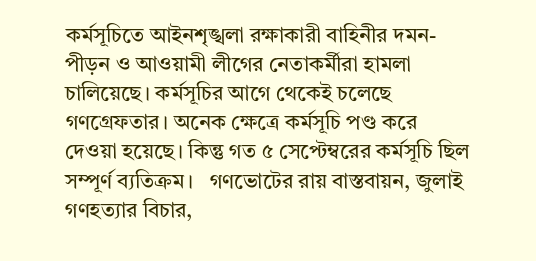কর্মসূচিতে আইনশৃঙ্খলা রক্ষাকারী বাহিনীর দমন-পীড়ন ও আওয়ামী লীগের নেতাকর্মীরা হামলা চালিয়েছে। কর্মসূচির আগে থেকেই চলেছে গণগ্রেফতার। অনেক ক্ষেত্রে কর্মসূচি পণ্ড করে দেওয়া হয়েছে। কিন্তু গত ৫ সেপ্টেম্বরের কর্মসূচি ছিল সম্পূর্ণ ব্যতিক্রম।   গণভোটের রায় বাস্তবায়ন, জুলাই গণহত্যার বিচার,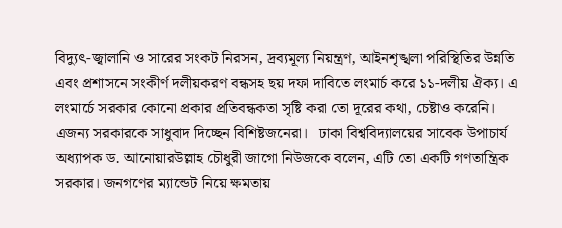বিদ্যুৎ-জ্বালানি ও সারের সংকট নিরসন, দ্রব্যমূল্য নিয়ন্ত্রণ, আইনশৃঙ্খলা পরিস্থিতির উন্নতি এবং প্রশাসনে সংকীর্ণ দলীয়করণ বন্ধসহ ছয় দফা দাবিতে লংমার্চ করে ১১-দলীয় ঐক্য। এ লংমার্চে সরকার কোনো প্রকার প্রতিবন্ধকতা সৃষ্টি করা তো দূরের কথা, চেষ্টাও করেনি। এজন্য সরকারকে সাধুবাদ দিচ্ছেন বিশিষ্টজনেরা।   ঢাকা বিশ্ববিদ্যালয়ের সাবেক উপাচার্য অধ্যাপক ড. আনোয়ারউল্লাহ চৌধুরী জাগো নিউজকে বলেন, এটি তো একটি গণতান্ত্রিক সরকার। জনগণের ম্যান্ডেট নিয়ে ক্ষমতায়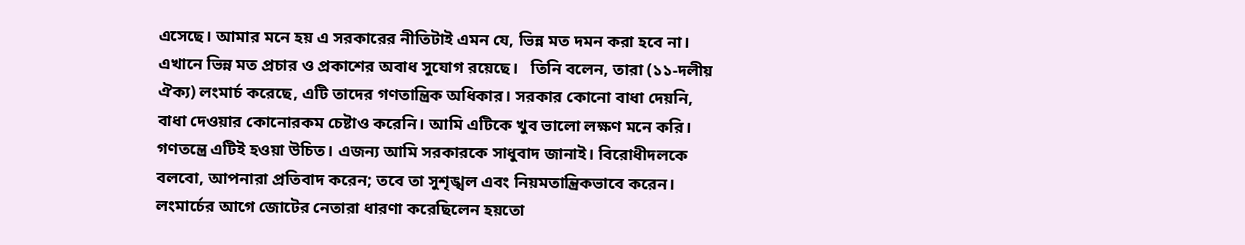এসেছে। আমার মনে হয় এ সরকারের নীতিটাই এমন যে, ভিন্ন মত দমন করা হবে না। এখানে ভিন্ন মত প্রচার ও প্রকাশের অবাধ সুযোগ রয়েছে।   তিনি বলেন, তারা (১১-দলীয় ঐক্য) লংমার্চ করেছে, এটি তাদের গণতান্ত্রিক অধিকার। সরকার কোনো বাধা দেয়নি, বাধা দেওয়ার কোনোরকম চেষ্টাও করেনি। আমি এটিকে খুব ভালো লক্ষণ মনে করি। গণতন্ত্রে এটিই হওয়া উচিত। এজন্য আমি সরকারকে সাধুবাদ জানাই। বিরোধীদলকে বলবো, আপনারা প্রতিবাদ করেন; তবে তা সুশৃঙ্খল এবং নিয়মতান্ত্রিকভাবে করেন।   লংমার্চের আগে জোটের নেতারা ধারণা করেছিলেন হয়তো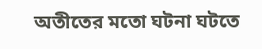অতীতের মতো ঘটনা ঘটতে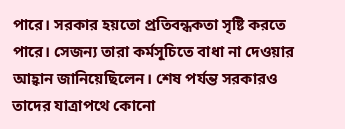পারে। সরকার হয়তো প্রতিবন্ধকতা সৃষ্টি করতে পারে। সেজন্য তারা কর্মসূচিতে বাধা না দেওয়ার আহ্বান জানিয়েছিলেন। শেষ পর্যন্ত সরকারও তাদের যাত্রাপথে কোনো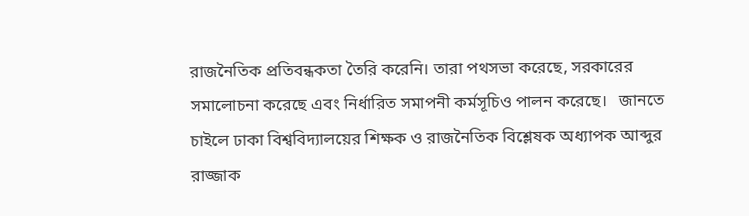রাজনৈতিক প্রতিবন্ধকতা তৈরি করেনি। তারা পথসভা করেছে, সরকারের সমালোচনা করেছে এবং নির্ধারিত সমাপনী কর্মসূচিও পালন করেছে।   জানতে চাইলে ঢাকা বিশ্ববিদ্যালয়ের শিক্ষক ও রাজনৈতিক বিশ্লেষক অধ্যাপক আব্দুর রাজ্জাক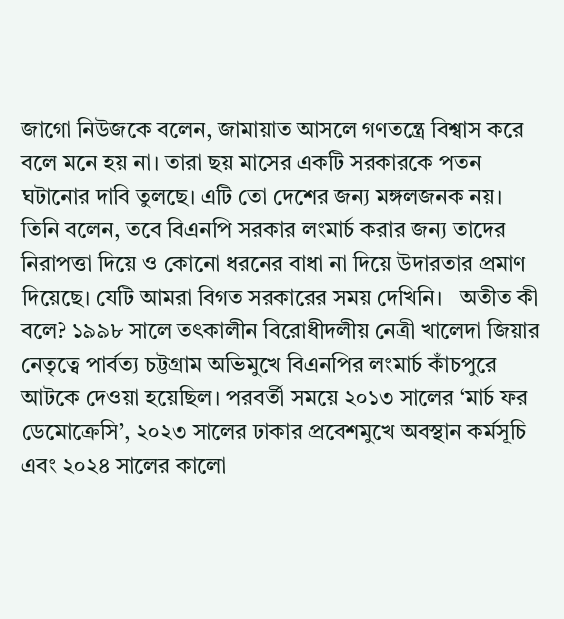জাগো নিউজকে বলেন, জামায়াত আসলে গণতন্ত্রে বিশ্বাস করে বলে মনে হয় না। তারা ছয় মাসের একটি সরকারকে পতন ঘটানোর দাবি তুলছে। এটি তো দেশের জন্য মঙ্গলজনক নয়।   তিনি বলেন, তবে বিএনপি সরকার লংমার্চ করার জন্য তাদের নিরাপত্তা দিয়ে ও কোনো ধরনের বাধা না দিয়ে উদারতার প্রমাণ দিয়েছে। যেটি আমরা বিগত সরকারের সময় দেখিনি।   অতীত কী বলে? ১৯৯৮ সালে তৎকালীন বিরোধীদলীয় নেত্রী খালেদা জিয়ার নেতৃত্বে পার্বত্য চট্টগ্রাম অভিমুখে বিএনপির লংমার্চ কাঁচপুরে আটকে দেওয়া হয়েছিল। পরবর্তী সময়ে ২০১৩ সালের ‘মার্চ ফর ডেমোক্রেসি’, ২০২৩ সালের ঢাকার প্রবেশমুখে অবস্থান কর্মসূচি এবং ২০২৪ সালের কালো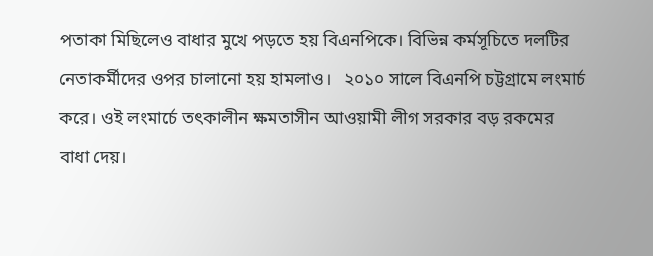পতাকা মিছিলেও বাধার মুখে পড়তে হয় বিএনপিকে। বিভিন্ন কর্মসূচিতে দলটির নেতাকর্মীদের ওপর চালানো হয় হামলাও।   ২০১০ সালে বিএনপি চট্টগ্রামে লংমার্চ করে। ওই লংমার্চে তৎকালীন ক্ষমতাসীন আওয়ামী লীগ সরকার বড় রকমের বাধা দেয়।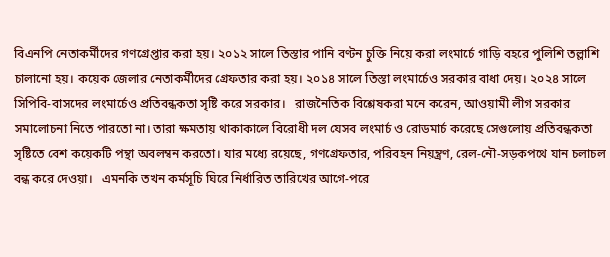বিএনপি নেতাকর্মীদের গণগ্রেপ্তার করা হয়। ২০১২ সালে তিস্তার পানি বণ্টন চুক্তি নিয়ে করা লংমার্চে গাড়ি বহরে পুলিশি তল্লাশি চালানো হয়। কয়েক জেলার নেতাকর্মীদের গ্রেফতার করা হয়। ২০১৪ সালে তিস্তা লংমার্চেও সরকার বাধা দেয়। ২০২৪ সালে সিপিবি-বাসদের লংমার্চেও প্রতিবন্ধকতা সৃষ্টি করে সরকার।   রাজনৈতিক বিশ্লেষকরা মনে করেন, আওয়ামী লীগ সরকার সমালোচনা নিতে পারতো না। তারা ক্ষমতায় থাকাকালে বিরোধী দল যেসব লংমার্চ ও রোডমার্চ করেছে সেগুলোয় প্রতিবন্ধকতা সৃষ্টিতে বেশ কয়েকটি পন্থা অবলম্বন করতো। যার মধ্যে রয়েছে, গণগ্রেফতার, পরিবহন নিয়ন্ত্রণ, রেল-নৌ-সড়কপথে যান চলাচল বন্ধ করে দেওয়া।   এমনকি তখন কর্মসূচি ঘিরে নির্ধারিত তারিখের আগে-পরে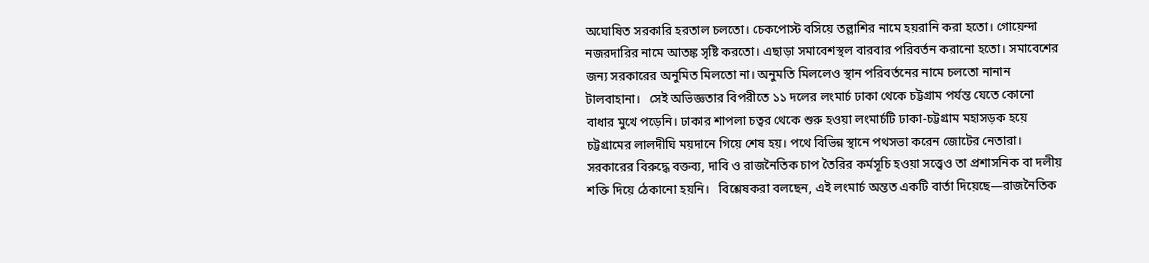অঘোষিত সরকারি হরতাল চলতো। চেকপোস্ট বসিয়ে তল্লাশির নামে হয়রানি করা হতো। গোয়েন্দা নজরদারির নামে আতঙ্ক সৃষ্টি করতো। এছাড়া সমাবেশস্থল বারবার পরিবর্তন করানো হতো। সমাবেশের জন্য সরকারের অনুমিত মিলতো না। অনুমতি মিললেও স্থান পরিবর্তনের নামে চলতো নানান টালবাহানা।   সেই অভিজ্ঞতার বিপরীতে ১১ দলের লংমার্চ ঢাকা থেকে চট্টগ্রাম পর্যন্ত যেতে কোনো বাধার মুখে পড়েনি। ঢাকার শাপলা চত্বর থেকে শুরু হওয়া লংমার্চটি ঢাকা-চট্টগ্রাম মহাসড়ক হয়ে চট্টগ্রামের লালদীঘি ময়দানে গিয়ে শেষ হয়। পথে বিভিন্ন স্থানে পথসভা করেন জোটের নেতারা। সরকারের বিরুদ্ধে বক্তব্য, দাবি ও রাজনৈতিক চাপ তৈরির কর্মসূচি হওয়া সত্ত্বেও তা প্রশাসনিক বা দলীয় শক্তি দিয়ে ঠেকানো হয়নি।   বিশ্লেষকরা বলছেন, এই লংমার্চ অন্তত একটি বার্তা দিয়েছে—রাজনৈতিক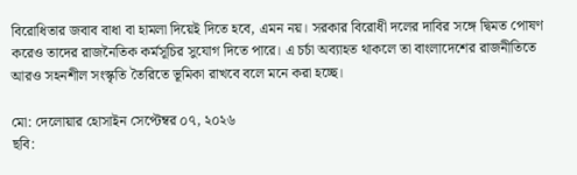বিরোধিতার জবাব বাধা বা হামলা দিয়েই দিতে হবে, এমন নয়। সরকার বিরোধী দলের দাবির সঙ্গে দ্বিমত পোষণ করেও তাদের রাজনৈতিক কর্মসূচির সুযোগ দিতে পারে। এ চর্চা অব্যাহত থাকলে তা বাংলাদেশের রাজনীতিতে আরও সহনশীল সংস্কৃতি তৈরিতে ভূমিকা রাখবে বলে মনে করা হচ্ছে।

মো: দেলোয়ার হোসাইন সেপ্টেম্বর ০৭, ২০২৬
ছবি: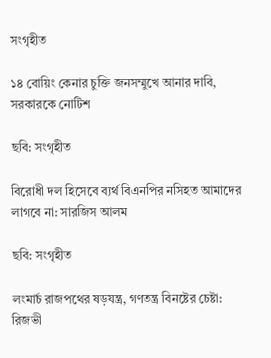সংগৃহীত

১৪ বোয়িং কেনার চুক্তি জনসম্মুখে আনার দাবি, সরকারকে নোটিশ

ছবি: সংগৃহীত

বিরোধী দল হিসেবে ব্যর্থ বিএনপির নসিহত আমাদের লাগবে না: সারজিস আলম

ছবি: সংগৃহীত

লংমার্চ রাজপথের ষড়যন্ত্র, গণতন্ত্র বিনষ্টের চেষ্টা: রিজভী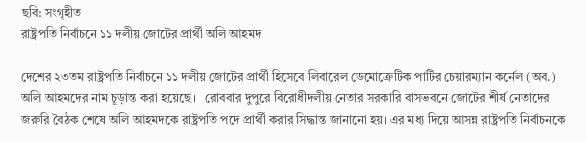ছবি: সংগৃহীত
রাষ্ট্রপতি নির্বাচনে ১১ দলীয় জোটের প্রার্থী অলি আহমদ

দেশের ২৩তম রাষ্ট্রপতি নির্বাচনে ১১ দলীয় জোটের প্রার্থী হিসেবে লিবারেল ডেমোক্রেটিক পার্টির চেয়ারম্যান কর্নেল (অব.) অলি আহমদের নাম চূড়ান্ত করা হয়েছে।   রোববার দুপুরে বিরোধীদলীয় নেতার সরকারি বাসভবনে জোটের শীর্ষ নেতাদের জরুরি বৈঠক শেষে অলি আহমদকে রাষ্ট্রপতি পদে প্রার্থী করার সিদ্ধান্ত জানানো হয়। এর মধ্য দিয়ে আসন্ন রাষ্ট্রপতি নির্বাচনকে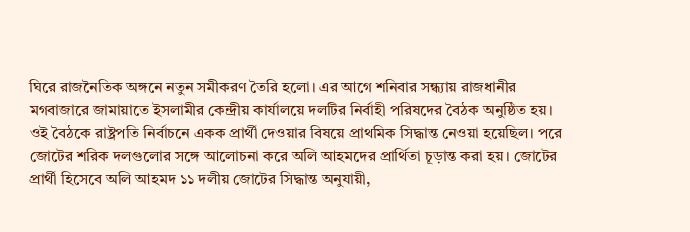ঘিরে রাজনৈতিক অঙ্গনে নতুন সমীকরণ তৈরি হলো। এর আগে শনিবার সন্ধ্যায় রাজধানীর মগবাজারে জামায়াতে ইসলামীর কেন্দ্রীয় কার্যালয়ে দলটির নির্বাহী পরিষদের বৈঠক অনুষ্ঠিত হয়। ওই বৈঠকে রাষ্ট্রপতি নির্বাচনে একক প্রার্থী দেওয়ার বিষয়ে প্রাথমিক সিদ্ধান্ত নেওয়া হয়েছিল। পরে জোটের শরিক দলগুলোর সঙ্গে আলোচনা করে অলি আহমদের প্রার্থিতা চূড়ান্ত করা হয়। জোটের প্রার্থী হিসেবে অলি আহমদ ১১ দলীয় জোটের সিদ্ধান্ত অনুযায়ী,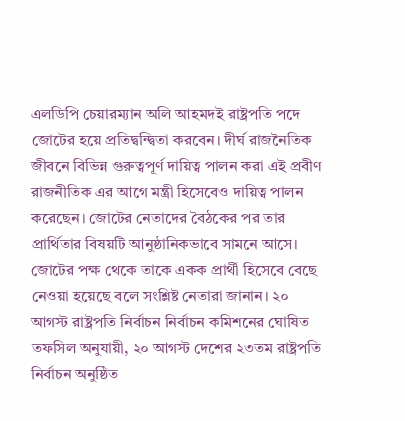এলডিপি চেয়ারম্যান অলি আহমদই রাষ্ট্রপতি পদে জোটের হয়ে প্রতিদ্বন্দ্বিতা করবেন। দীর্ঘ রাজনৈতিক জীবনে বিভিন্ন গুরুত্বপূর্ণ দায়িত্ব পালন করা এই প্রবীণ রাজনীতিক এর আগে মন্ত্রী হিসেবেও দায়িত্ব পালন করেছেন। জোটের নেতাদের বৈঠকের পর তার প্রার্থিতার বিষয়টি আনুষ্ঠানিকভাবে সামনে আসে। জোটের পক্ষ থেকে তাকে একক প্রার্থী হিসেবে বেছে নেওয়া হয়েছে বলে সংশ্লিষ্ট নেতারা জানান। ২০ আগস্ট রাষ্ট্রপতি নির্বাচন নির্বাচন কমিশনের ঘোষিত তফসিল অনুযায়ী, ২০ আগস্ট দেশের ২৩তম রাষ্ট্রপতি নির্বাচন অনুষ্ঠিত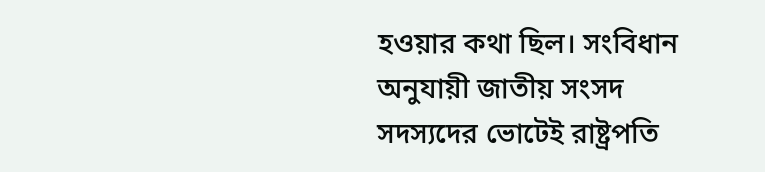হওয়ার কথা ছিল। সংবিধান অনুযায়ী জাতীয় সংসদ সদস্যদের ভোটেই রাষ্ট্রপতি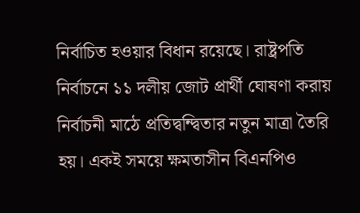নির্বাচিত হওয়ার বিধান রয়েছে। রাষ্ট্রপতি নির্বাচনে ১১ দলীয় জোট প্রার্থী ঘোষণা করায় নির্বাচনী মাঠে প্রতিদ্বন্দ্বিতার নতুন মাত্রা তৈরি হয়। একই সময়ে ক্ষমতাসীন বিএনপিও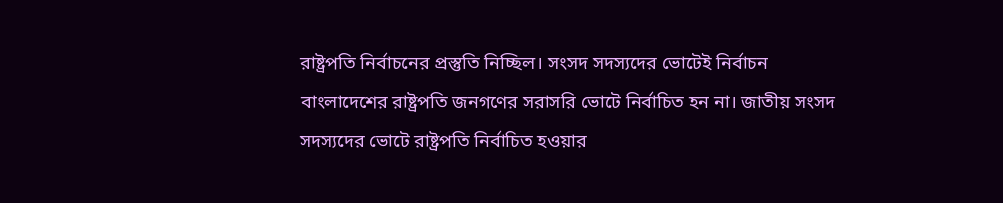রাষ্ট্রপতি নির্বাচনের প্রস্তুতি নিচ্ছিল। সংসদ সদস্যদের ভোটেই নির্বাচন বাংলাদেশের রাষ্ট্রপতি জনগণের সরাসরি ভোটে নির্বাচিত হন না। জাতীয় সংসদ সদস্যদের ভোটে রাষ্ট্রপতি নির্বাচিত হওয়ার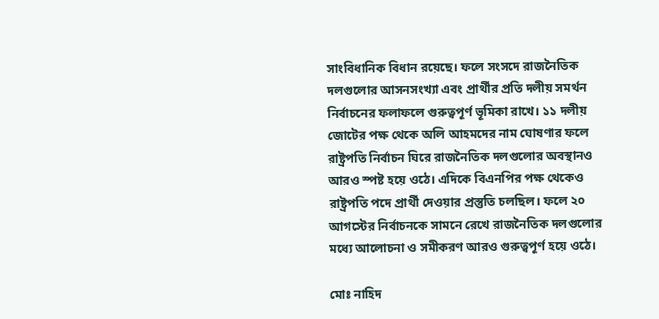সাংবিধানিক বিধান রয়েছে। ফলে সংসদে রাজনৈতিক দলগুলোর আসনসংখ্যা এবং প্রার্থীর প্রতি দলীয় সমর্থন নির্বাচনের ফলাফলে গুরুত্বপূর্ণ ভূমিকা রাখে। ১১ দলীয় জোটের পক্ষ থেকে অলি আহমদের নাম ঘোষণার ফলে রাষ্ট্রপতি নির্বাচন ঘিরে রাজনৈতিক দলগুলোর অবস্থানও আরও স্পষ্ট হয়ে ওঠে। এদিকে বিএনপির পক্ষ থেকেও রাষ্ট্রপতি পদে প্রার্থী দেওয়ার প্রস্তুতি চলছিল। ফলে ২০ আগস্টের নির্বাচনকে সামনে রেখে রাজনৈতিক দলগুলোর মধ্যে আলোচনা ও সমীকরণ আরও গুরুত্বপূর্ণ হয়ে ওঠে।

মোঃ নাহিদ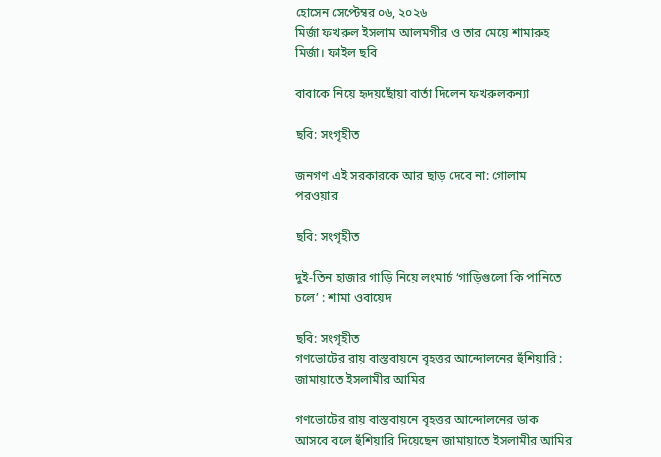হোসেন সেপ্টেম্বর ০৬, ২০২৬
মির্জা ফখরুল ইসলাম আলমগীর ও তার মেয়ে শামারুহ মির্জা। ফাইল ছবি

বাবাকে নিয়ে হৃদয়ছোঁয়া বার্তা দিলেন ফখরুলকন্যা

ছবি: সংগৃহীত

জনগণ এই সরকারকে আর ছাড় দেবে না: গোলাম পরওয়ার

ছবি: সংগৃহীত

দুই-তিন হাজার গাড়ি নিয়ে লংমার্চ ‘গাড়িগুলো কি পানিতে চলে’ : শামা ওবায়েদ

ছবি: সংগৃহীত
গণভোটের রায় বাস্তবায়নে বৃহত্তর আন্দোলনের হুঁশিয়ারি : জামায়াতে ইসলামীর আমির

গণভোটের রায় বাস্তবায়নে বৃহত্তর আন্দোলনের ডাক আসবে বলে হুঁশিয়ারি দিয়েছেন জামায়াতে ইসলামীর আমির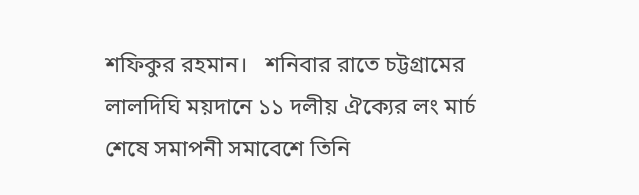শফিকুর রহমান।   শনিবার রাতে চট্টগ্রামের লালদিঘি ময়দানে ১১ দলীয় ঐক্যের লং মার্চ শেষে সমাপনী সমাবেশে তিনি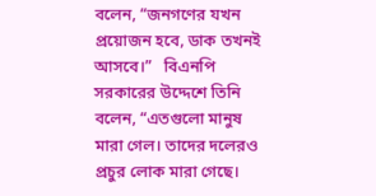বলেন, “জনগণের যখন প্রয়োজন হবে, ডাক তখনই আসবে।”   বিএনপি সরকারের উদ্দেশে তিনি বলেন, “এতগুলো মানুষ মারা গেল। তাদের দলেরও প্রচুর লোক মারা গেছে।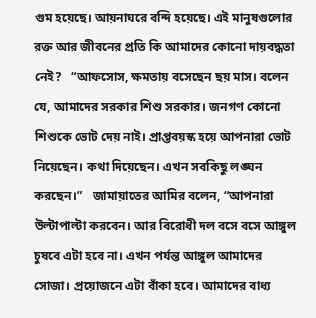গুম হয়েছে। আয়নাঘরে বন্দি হয়েছে। এই মানুষগুলোর রক্ত আর জীবনের প্রতি কি আমাদের কোনো দায়বদ্ধতা নেই?   “আফসোস, ক্ষমতায় বসেছেন ছয় মাস। বলেন যে, আমাদের সরকার শিশু সরকার। জনগণ কোনো শিশুকে ভোট দেয় নাই। প্রাপ্তবয়স্ক হয়ে আপনারা ভোট নিয়েছেন। কথা দিয়েছেন। এখন সবকিছু লঙ্ঘন করছেন।”   জামায়াতের আমির বলেন, “আপনারা উল্টাপাল্টা করবেন। আর বিরোধী দল বসে বসে আঙ্গুল চুষবে এটা হবে না। এখন পর্যন্ত আঙ্গুল আমাদের সোজা। প্রয়োজনে এটা বাঁকা হবে। আমাদের বাধ্য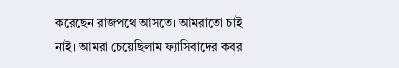করেছেন রাজপথে আসতে। আমরাতো চাই নাই। আমরা চেয়েছিলাম ফ্যাসিবাদের কবর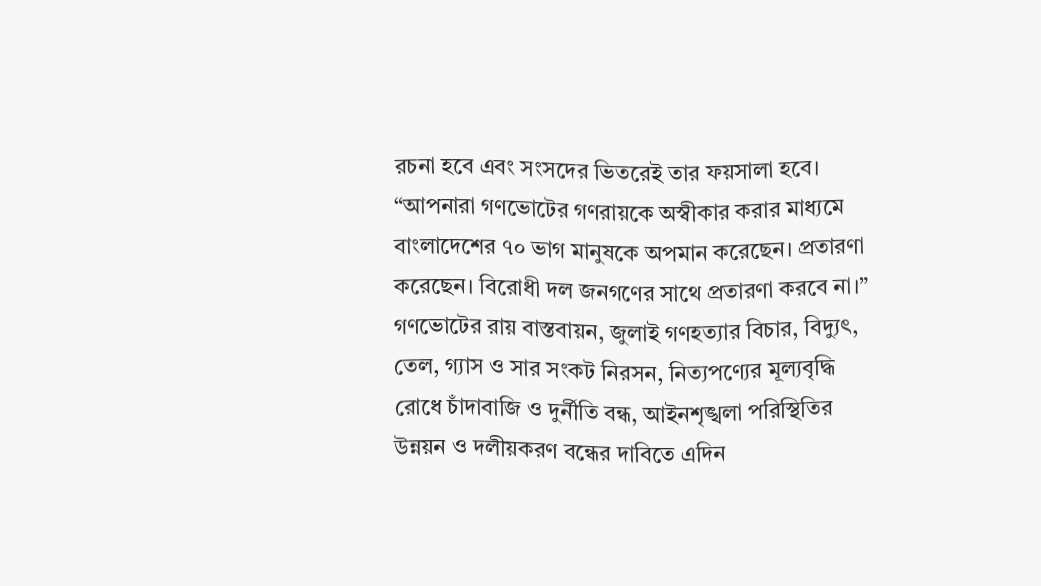রচনা হবে এবং সংসদের ভিতরেই তার ফয়সালা হবে।   “আপনারা গণভোটের গণরায়কে অস্বীকার করার মাধ্যমে বাংলাদেশের ৭০ ভাগ মানুষকে অপমান করেছেন। প্রতারণা করেছেন। বিরোধী দল জনগণের সাথে প্রতারণা করবে না।”   গণভোটের রায় বাস্তবায়ন, জুলাই গণহত্যার বিচার, বিদ্যুৎ, তেল, গ্যাস ও সার সংকট নিরসন, নিত্যপণ্যের মূল্যবৃদ্ধি রোধে চাঁদাবাজি ও দুর্নীতি বন্ধ, আইনশৃঙ্খলা পরিস্থিতির উন্নয়ন ও দলীয়করণ বন্ধের দাবিতে এদিন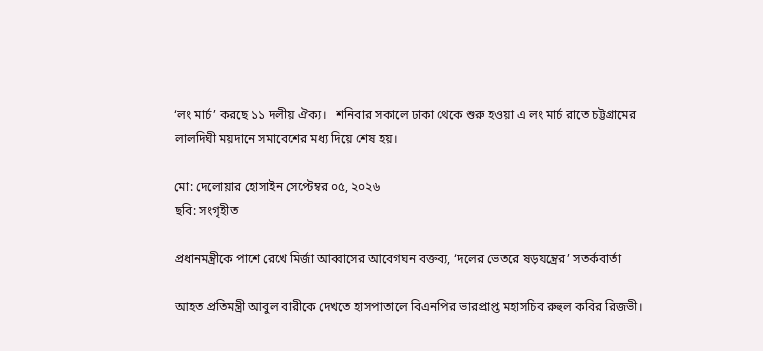‘লং মার্চ’ করছে ১১ দলীয় ঐক্য।   শনিবার সকালে ঢাকা থেকে শুরু হওয়া এ লং মার্চ রাতে চট্টগ্রামের লালদিঘী ময়দানে সমাবেশের মধ্য দিয়ে শেষ হয়।

মো: দেলোয়ার হোসাইন সেপ্টেম্বর ০৫, ২০২৬
ছবি: সংগৃহীত

প্রধানমন্ত্রীকে পাশে রেখে মির্জা আব্বাসের আবেগঘন বক্তব্য, ‘দলের ভেতরে ষড়যন্ত্রের’ সতর্কবার্তা

আহত প্রতিমন্ত্রী আবুল বারীকে দেখতে হাসপাতালে বিএনপির ভারপ্রাপ্ত মহাসচিব রুহুল কবির রিজভী।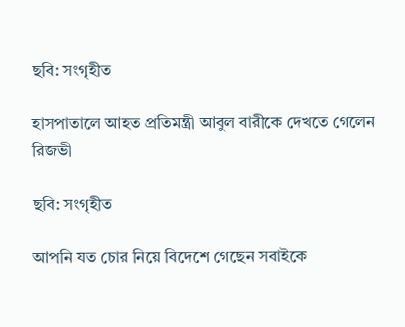ছবি: সংগৃহীত

হাসপাতালে আহত প্রতিমন্ত্রী আবুল বারীকে দেখতে গেলেন রিজভী

ছবি: সংগৃহীত

আপনি যত চোর নিয়ে বিদেশে গেছেন সবাইকে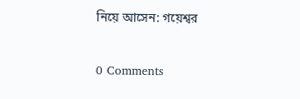নিয়ে আসেন: গয়েশ্বর

0 Comments